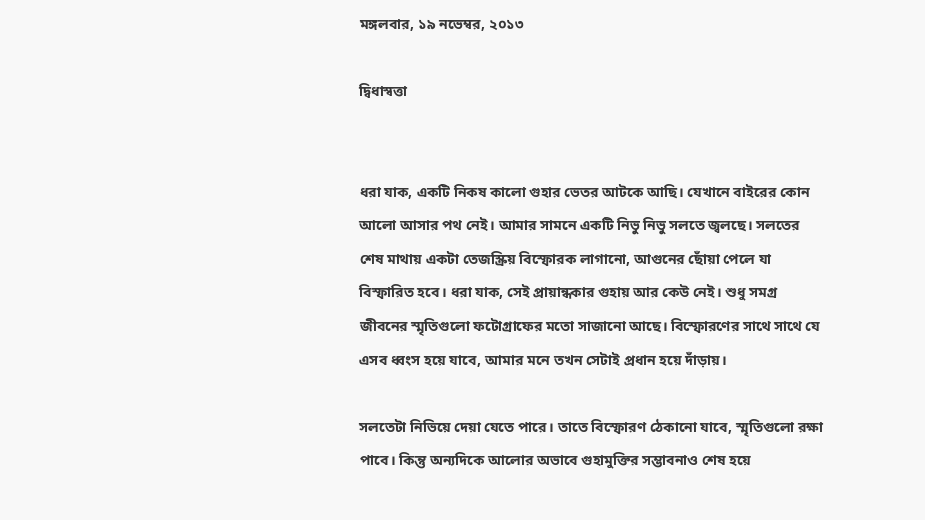মঙ্গলবার, ১৯ নভেম্বর, ২০১৩

দ্বিধাস্বত্তা


ধরা যাক, একটি নিকষ কালো গুহার ভেতর আটকে আছি। যেখানে বাইরের কোন আলো আসার পথ নেই। আমার সামনে একটি নিভু নিভু সলতে জ্বলছে। সলতের শেষ মাথায় একটা তেজস্ক্রিয় বিস্ফোরক লাগানো, আগুনের ছোঁয়া পেলে যা বিস্ফারিত হবে। ধরা যাক, সেই প্রায়ান্ধকার গুহায় আর কেউ নেই। শুধু সমগ্র জীবনের স্মৃতিগুলো ফটোগ্রাফের মতো সাজানো আছে। বিস্ফোরণের সাথে সাথে যে এসব ধ্বংস হয়ে যাবে, আমার মনে তখন সেটাই প্রধান হয়ে দাঁড়ায়।

সলতেটা নিভিয়ে দেয়া যেতে পারে। তাতে বিস্ফোরণ ঠেকানো যাবে, স্মৃতিগুলো রক্ষা পাবে। কিন্তু অন্যদিকে আলোর অভাবে গুহামুক্তির সম্ভাবনাও শেষ হয়ে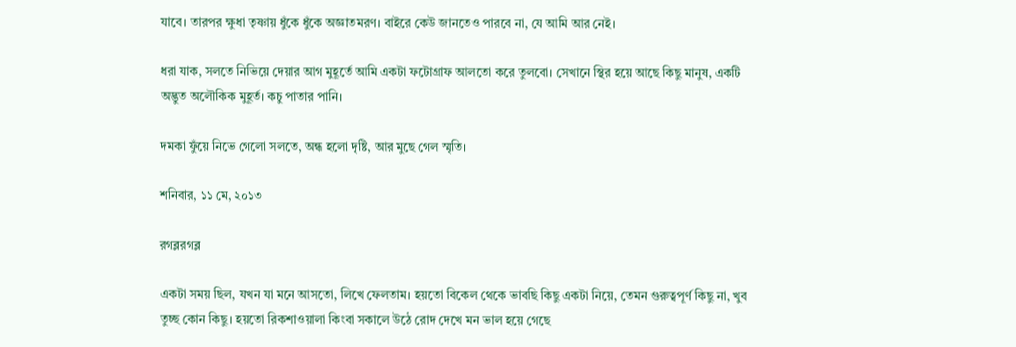যাবে। তারপর ক্ষুধা তৃষ্ণায় ধুঁকে ধুঁকে অজ্ঞাতমরণ। বাইরে কেউ জানতেও পারবে না, যে আমি আর নেই।

ধরা যাক, সলতে নিভিয়ে দেয়ার আগ মুহূর্তে আমি একটা ফটোগ্রাফ আলতো করে তুলবো। সেখানে স্থির হয়ে আছে কিছু মানুষ, একটি অদ্ভুত অলৌকিক মুহূর্ত। কচু পাতার পানি।

দমকা ফুঁয়ে নিভে গেলো সলতে, অন্ধ হলো দৃষ্টি, আর মুছে গেল স্মৃতি।

শনিবার, ১১ মে, ২০১৩

রগব্লরগব্ল

একটা সময় ছিল, যখন যা মনে আসতো, লিখে ফেলতাম। হয়তো বিকেল থেকে ভাবছি কিছু একটা নিয়ে, তেমন গুরুত্বপূর্ণ কিছু না, খুব তুচ্ছ কোন কিছু। হয়তো রিকশাওয়ালা কিংবা সকালে উঠে রোদ দেখে মন ভাল হয়ে গেছে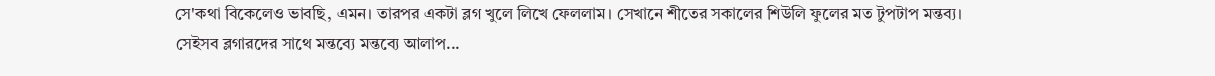সে'কথা বিকেলেও ভাবছি, এমন। তারপর একটা ব্লগ খুলে লিখে ফেললাম। সেখানে শীতের সকালের শিউলি ফুলের মত টুপটাপ মন্তব্য। সেইসব ব্লগারদের সাথে মন্তব্যে মন্তব্যে আলাপ...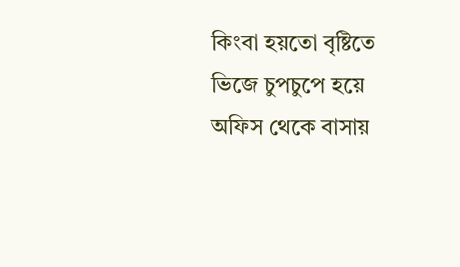কিংবা হয়তো বৃষ্টিতে ভিজে চুপচুপে হয়ে অফিস থেকে বাসায়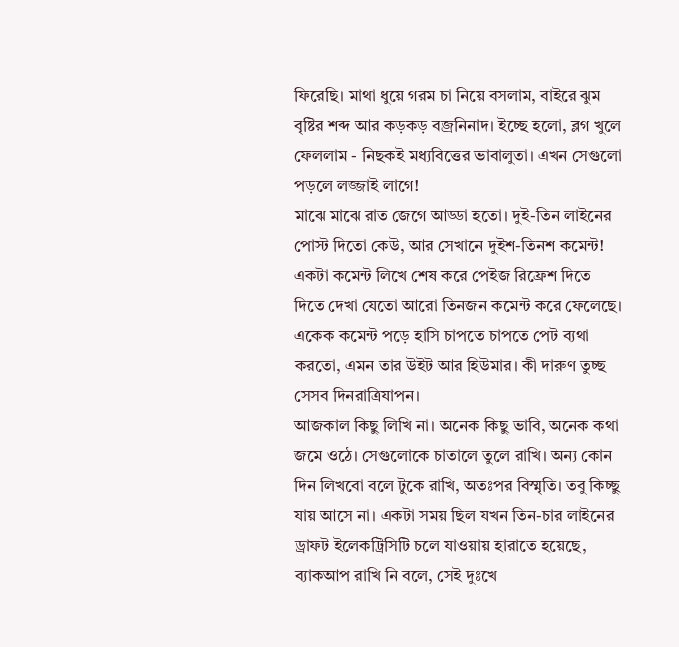ফিরেছি। মাথা ধুয়ে গরম চা নিয়ে বসলাম, বাইরে ঝুম বৃষ্টির শব্দ আর কড়কড় বজ্রনিনাদ। ইচ্ছে হলো, ব্লগ খুলে ফেললাম - নিছকই মধ্যবিত্তের ভাবালুতা। এখন সেগুলো পড়লে লজ্জাই লাগে!
মাঝে মাঝে রাত জেগে আড্ডা হতো। দুই-তিন লাইনের পোস্ট দিতো কেউ, আর সেখানে দুইশ-তিনশ কমেন্ট! একটা কমেন্ট লিখে শেষ করে পেইজ রিফ্রেশ দিতে দিতে দেখা যেতো আরো তিনজন কমেন্ট করে ফেলেছে। একেক কমেন্ট পড়ে হাসি চাপতে চাপতে পেট ব্যথা করতো, এমন তার উইট আর হিউমার। কী দারুণ তুচ্ছ সেসব দিনরাত্রিযাপন।
আজকাল কিছু লিখি না। অনেক কিছু ভাবি, অনেক কথা জমে ওঠে। সেগুলোকে চাতালে তুলে রাখি। অন্য কোন দিন লিখবো বলে টুকে রাখি, অতঃপর বিস্মৃতি। তবু কিচ্ছু যায় আসে না। একটা সময় ছিল যখন তিন-চার লাইনের ড্রাফট ইলেকট্রিসিটি চলে যাওয়ায় হারাতে হয়েছে, ব্যাকআপ রাখি নি বলে, সেই দুঃখে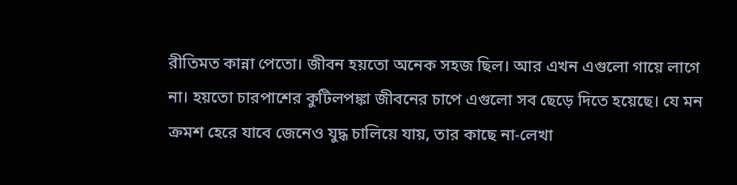রীতিমত কান্না পেতো। জীবন হয়তো অনেক সহজ ছিল। আর এখন এগুলো গায়ে লাগে না। হয়তো চারপাশের কুটিলপঙ্কা জীবনের চাপে এগুলো সব ছেড়ে দিতে হয়েছে। যে মন ক্রমশ হেরে যাবে জেনেও যুদ্ধ চালিয়ে যায়, তার কাছে না-লেখা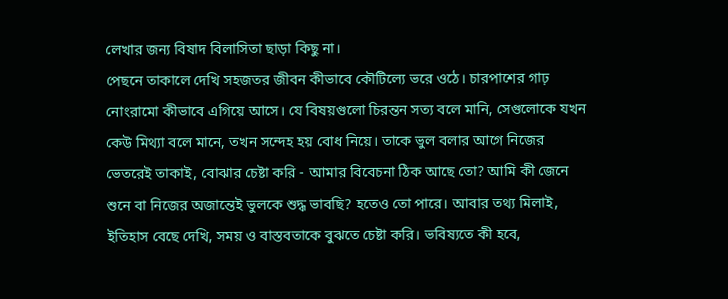লেখার জন্য বিষাদ বিলাসিতা ছাড়া কিছু না।
পেছনে তাকালে দেখি সহজতর জীবন কীভাবে কৌটিল্যে ভরে ওঠে। চারপাশের গাঢ় নোংরামো কীভাবে এগিয়ে আসে। যে বিষয়গুলো চিরন্তন সত্য বলে মানি, সেগুলোকে যখন কেউ মিথ্যা বলে মানে, তখন সন্দেহ হয় বোধ নিয়ে। তাকে ভুল বলার আগে নিজের ভেতরেই তাকাই, বোঝার চেষ্টা করি - আমার বিবেচনা ঠিক আছে তো? আমি কী জেনে শুনে বা নিজের অজান্তেই ভুলকে শুদ্ধ ভাবছি? হতেও তো পারে। আবার তথ্য মিলাই, ইতিহাস বেছে দেখি, সময় ও বাস্তবতাকে বুঝতে চেষ্টা করি। ভবিষ্যতে কী হবে,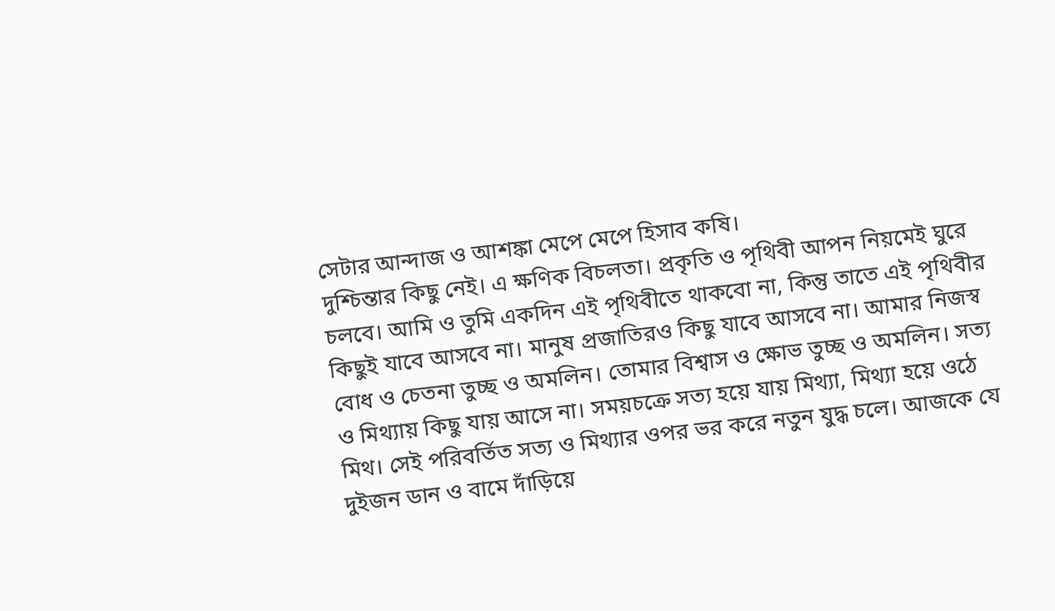সেটার আন্দাজ ও আশঙ্কা মেপে মেপে হিসাব কষি।
দুশ্চিন্তার কিছু নেই। এ ক্ষণিক বিচলতা। প্রকৃতি ও পৃথিবী আপন নিয়মেই ঘুরে চলবে। আমি ও তুমি একদিন এই পৃথিবীতে থাকবো না, কিন্তু তাতে এই পৃথিবীর কিছুই যাবে আসবে না। মানুষ প্রজাতিরও কিছু যাবে আসবে না। আমার নিজস্ব বোধ ও চেতনা তুচ্ছ ও অমলিন। তোমার বিশ্বাস ও ক্ষোভ তুচ্ছ ও অমলিন। সত্য ও মিথ্যায় কিছু যায় আসে না। সময়চক্রে সত্য হয়ে যায় মিথ্যা, মিথ্যা হয়ে ওঠে মিথ। সেই পরিবর্তিত সত্য ও মিথ্যার ওপর ভর করে নতুন যুদ্ধ চলে। আজকে যে দুইজন ডান ও বামে দাঁড়িয়ে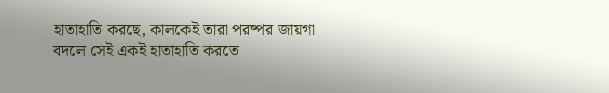হাতাহাতি করছে, কালকেই তারা পরষ্পর জায়গা বদলে সেই একই হাতাহাতি করতে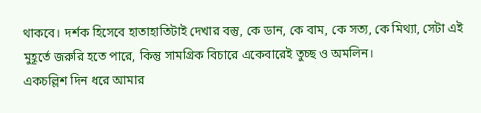থাকবে। দর্শক হিসেবে হাতাহাতিটাই দেখার বস্তু, কে ডান, কে বাম, কে সত্য, কে মিথ্যা, সেটা এই মুহূর্তে জরুরি হতে পারে, কিন্তু সামগ্রিক বিচারে একেবারেই তুচ্ছ ও অমলিন।
একচল্লিশ দিন ধরে আমার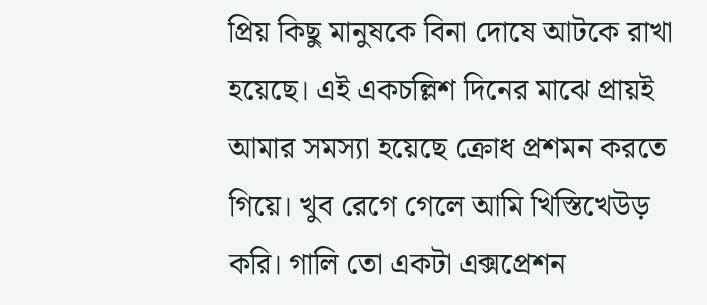প্রিয় কিছু মানুষকে বিনা দোষে আটকে রাখা হয়েছে। এই একচল্লিশ দিনের মাঝে প্রায়ই আমার সমস্যা হয়েছে ক্রোধ প্রশমন করতে গিয়ে। খুব রেগে গেলে আমি খিস্তিখেউড় করি। গালি তো একটা এক্সপ্রেশন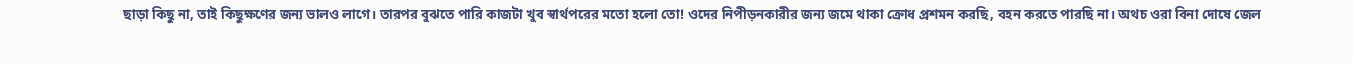ছাড়া কিছু না, তাই কিছুক্ষণের জন্য ভালও লাগে। তারপর বুঝতে পারি কাজটা খুব স্বার্থপরের মতো হলো তো! ওদের নিপীড়নকারীর জন্য জমে থাকা ক্রোধ প্রশমন করছি, বহন করতে পারছি না। অথচ ওরা বিনা দোষে জেল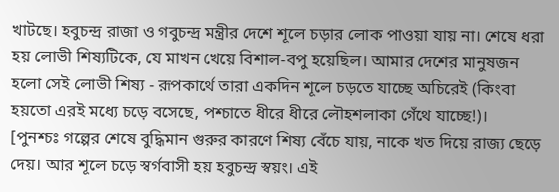খাটছে। হবুচন্দ্র রাজা ও গবুচন্দ্র মন্ত্রীর দেশে শূলে চড়ার লোক পাওয়া যায় না। শেষে ধরা হয় লোভী শিষ্যটিকে, যে মাখন খেয়ে বিশাল-বপু হয়েছিল। আমার দেশের মানুষজন হলো সেই লোভী শিষ্য - রূপকার্থে তারা একদিন শূলে চড়তে যাচ্ছে অচিরেই (কিংবা হয়তো এরই মধ্যে চড়ে বসেছে, পশ্চাতে ধীরে ধীরে লৌহশলাকা গেঁথে যাচ্ছে!)।
[পুনশ্চঃ গল্পের শেষে বুদ্ধিমান গুরুর কারণে শিষ্য বেঁচে যায়, নাকে খত দিয়ে রাজ্য ছেড়ে দেয়। আর শূলে চড়ে স্বর্গবাসী হয় হবুচন্দ্র স্বয়ং। এই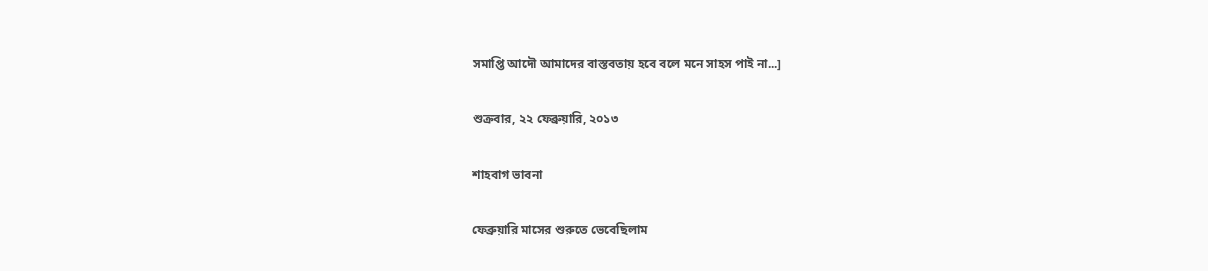সমাপ্তি আদৌ আমাদের বাস্তবতায় হবে বলে মনে সাহস পাই না...]

শুক্রবার, ২২ ফেব্রুয়ারি, ২০১৩

শাহবাগ ভাবনা

ফেব্রুয়ারি মাসের শুরুতে ভেবেছিলাম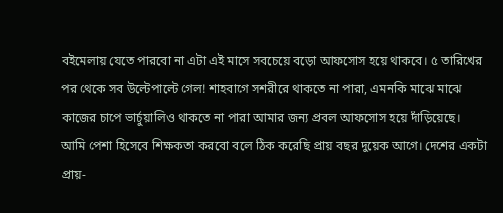বইমেলায় যেতে পারবো না এটা এই মাসে সবচেয়ে বড়ো আফসোস হয়ে থাকবে। ৫ তারিখের পর থেকে সব উল্টেপাল্টে গেল! শাহবাগে সশরীরে থাকতে না পারা, এমনকি মাঝে মাঝে কাজের চাপে ভার্চুয়ালিও থাকতে না পারা আমার জন্য প্রবল আফসোস হয়ে দাঁড়িয়েছে।
আমি পেশা হিসেবে শিক্ষকতা করবো বলে ঠিক করেছি প্রায় বছর দুয়েক আগে। দেশের একটা প্রায়-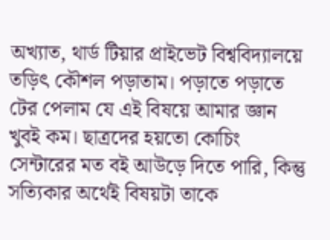অখ্যাত, থার্ড টিয়ার প্রাইভেট বিশ্ববিদ্যালয়ে তড়িৎ কৌশল পড়াতাম। পড়াতে পড়াতে টের পেলাম যে এই বিষয়ে আমার জ্ঞান খুবই কম। ছাত্রদের হয়তো কোচিং সেন্টারের মত বই আউড়ে দিতে পারি, কিন্তু সত্যিকার অর্থেই বিষয়টা তাকে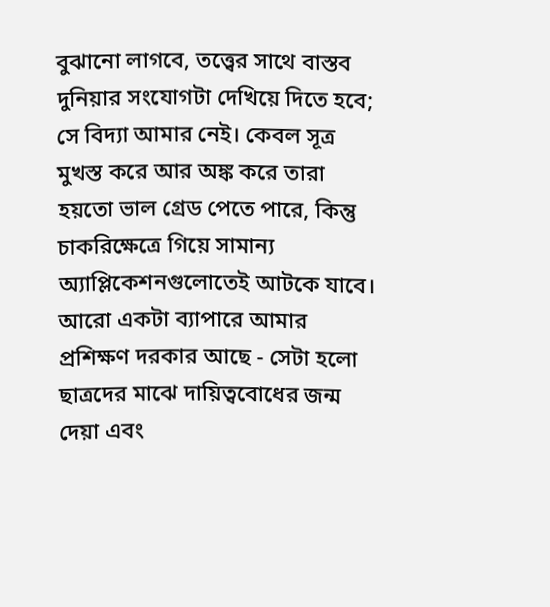বুঝানো লাগবে, তত্ত্বের সাথে বাস্তব দুনিয়ার সংযোগটা দেখিয়ে দিতে হবে; সে বিদ্যা আমার নেই। কেবল সূত্র মুখস্ত করে আর অঙ্ক করে তারা হয়তো ভাল গ্রেড পেতে পারে, কিন্তু চাকরিক্ষেত্রে গিয়ে সামান্য অ্যাপ্লিকেশনগুলোতেই আটকে যাবে। আরো একটা ব্যাপারে আমার প্রশিক্ষণ দরকার আছে - সেটা হলো ছাত্রদের মাঝে দায়িত্ববোধের জন্ম দেয়া এবং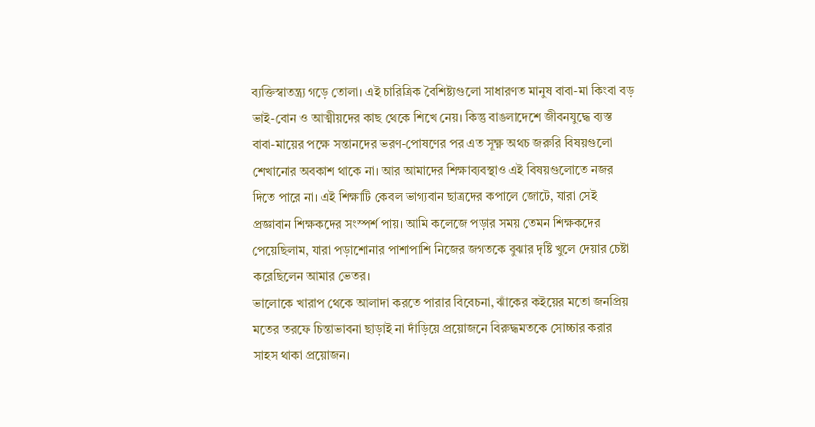ব্যক্তিস্বাতন্ত্র্য গড়ে তোলা। এই চারিত্রিক বৈশিষ্ট্যগুলো সাধারণত মানুষ বাবা-মা কিংবা বড় ভাই-বোন ও আত্মীয়দের কাছ থেকে শিখে নেয়। কিন্তু বাঙলাদেশে জীবনযুদ্ধে ব্যস্ত বাবা-মায়ের পক্ষে সন্তানদের ভরণ-পোষণের পর এত সূক্ষ্ণ অথচ জরুরি বিষয়গুলো শেখানোর অবকাশ থাকে না। আর আমাদের শিক্ষাব্যবস্থাও এই বিষয়গুলোতে নজর দিতে পারে না। এই শিক্ষাটি কেবল ভাগ্যবান ছাত্রদের কপালে জোটে, যারা সেই প্রজ্ঞাবান শিক্ষকদের সংস্পর্শ পায়। আমি কলেজে পড়ার সময় তেমন শিক্ষকদের পেয়েছিলাম, যারা পড়াশোনার পাশাপাশি নিজের জগতকে বুঝার দৃষ্টি খুলে দেয়ার চেষ্টা করেছিলেন আমার ভেতর।
ভালোকে খারাপ থেকে আলাদা করতে পারার বিবেচনা, ঝাঁকের কইয়ের মতো জনপ্রিয় মতের তরফে চিন্তাভাবনা ছাড়াই না দাঁড়িয়ে প্রয়োজনে বিরুদ্ধমতকে সোচ্চার করার সাহস থাকা প্রয়োজন।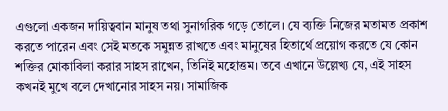এগুলো একজন দায়িত্ববান মানুষ তথা সুনাগরিক গড়ে তোলে। যে ব্যক্তি নিজের মতামত প্রকাশ করতে পারেন এবং সেই মতকে সমুন্নত রাখতে এবং মানুষের হিতার্থে প্রয়োগ করতে যে কোন শক্তির মোকাবিলা করার সাহস রাখেন, তিনিই মহোত্তম। তবে এখানে উল্লেখ্য যে, এই সাহস কখনই মুখে বলে দেখানোর সাহস নয়। সামাজিক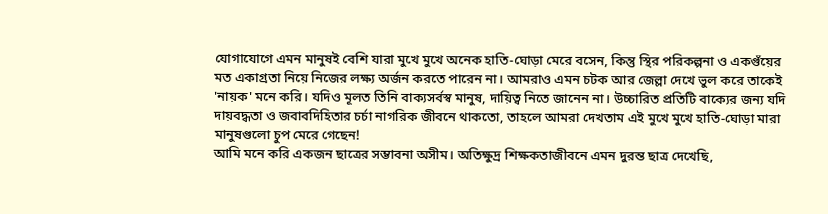যোগাযোগে এমন মানুষই বেশি যারা মুখে মুখে অনেক হাতি-ঘোড়া মেরে বসেন, কিন্তু স্থির পরিকল্পনা ও একগুঁয়ের মত একাগ্রতা নিয়ে নিজের লক্ষ্য অর্জন করতে পারেন না। আমরাও এমন চটক আর জেল্লা দেখে ভুল করে তাকেই 'নায়ক' মনে করি। যদিও মূলত তিনি বাক্যসর্বস্ব মানুষ, দায়িত্ব নিতে জানেন না। উচ্চারিত প্রতিটি বাক্যের জন্য যদি দায়বদ্ধতা ও জবাবদিহিতার চর্চা নাগরিক জীবনে থাকতো, তাহলে আমরা দেখতাম এই মুখে মুখে হাতি-ঘোড়া মারা মানুষগুলো চুপ মেরে গেছেন!
আমি মনে করি একজন ছাত্রের সম্ভাবনা অসীম। অতিক্ষুদ্র শিক্ষকতাজীবনে এমন দুরন্ত ছাত্র দেখেছি,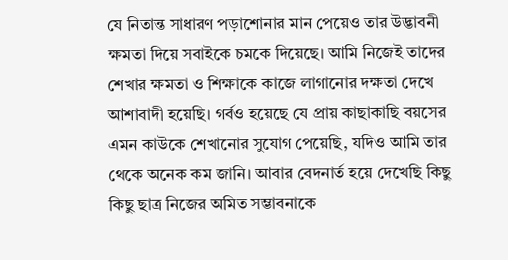যে নিতান্ত সাধারণ পড়াশোনার মান পেয়েও তার উদ্ভাবনী ক্ষমতা দিয়ে সবাইকে চমকে দিয়েছে। আমি নিজেই তাদের শেখার ক্ষমতা ও শিক্ষাকে কাজে লাগানোর দক্ষতা দেখে আশাবাদী হয়েছি। গর্বও হয়েছে যে প্রায় কাছাকাছি বয়সের এমন কাউকে শেখানোর সুযোগ পেয়েছি, যদিও আমি তার থেকে অনেক কম জানি। আবার বেদনার্ত হয়ে দেখেছি কিছু কিছু ছাত্র নিজের অমিত সম্ভাবনাকে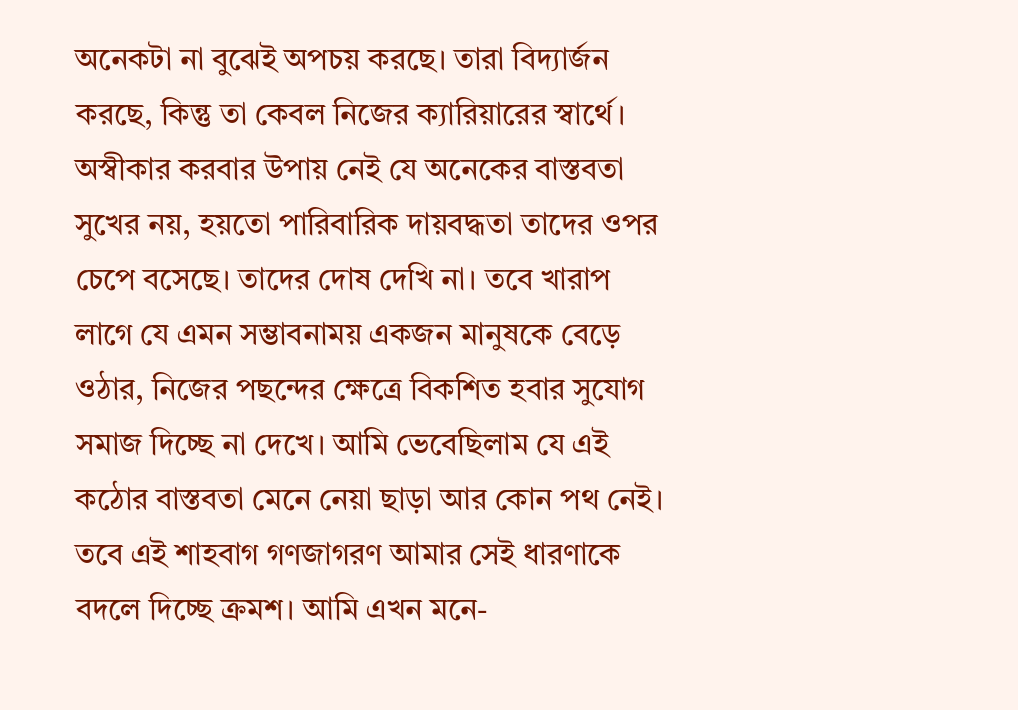অনেকটা না বুঝেই অপচয় করছে। তারা বিদ্যার্জন করছে, কিন্তু তা কেবল নিজের ক্যারিয়ারের স্বার্থে। অস্বীকার করবার উপায় নেই যে অনেকের বাস্তবতা সুখের নয়, হয়তো পারিবারিক দায়বদ্ধতা তাদের ওপর চেপে বসেছে। তাদের দোষ দেখি না। তবে খারাপ লাগে যে এমন সম্ভাবনাময় একজন মানুষকে বেড়ে ওঠার, নিজের পছন্দের ক্ষেত্রে বিকশিত হবার সুযোগ সমাজ দিচ্ছে না দেখে। আমি ভেবেছিলাম যে এই কঠোর বাস্তবতা মেনে নেয়া ছাড়া আর কোন পথ নেই।
তবে এই শাহবাগ গণজাগরণ আমার সেই ধারণাকে বদলে দিচ্ছে ক্রমশ। আমি এখন মনে-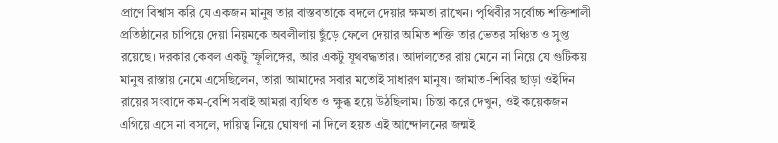প্রাণে বিশ্বাস করি যে একজন মানুষ তার বাস্তবতাকে বদলে দেয়ার ক্ষমতা রাখেন। পৃথিবীর সর্বোচ্চ শক্তিশালী প্রতিষ্ঠানের চাপিয়ে দেয়া নিয়মকে অবলীলায় ছুঁড়ে ফেলে দেয়ার অমিত শক্তি তার ভেতর সঞ্চিত ও সুপ্ত রয়েছে। দরকার কেবল একটু স্ফূলিঙ্গের, আর একটু যূথবদ্ধতার। আদালতের রায় মেনে না নিয়ে যে গুটিকয় মানুষ রাস্তায় নেমে এসেছিলেন, তারা আমাদের সবার মতোই সাধারণ মানুষ। জামাত-শিবির ছাড়া ওইদিন রায়ের সংবাদে কম-বেশি সবাই আমরা ব্যথিত ও ক্ষুব্ধ হয়ে উঠছিলাম। চিন্তা করে দেখুন, ওই কয়েকজন এগিয়ে এসে না বসলে, দায়িত্ব নিয়ে ঘোষণা না দিলে হয়ত এই আন্দোলনের জন্মই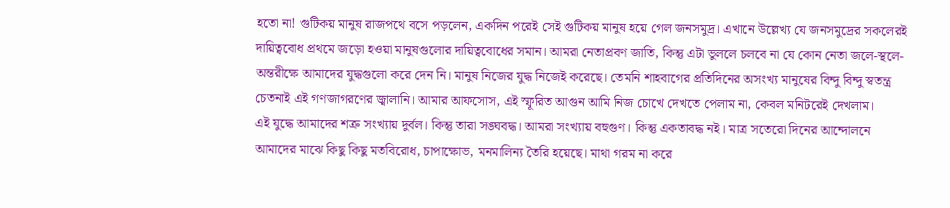হতো না! গুটিকয় মানুষ রাজপথে বসে পড়লেন, একদিন পরেই সেই গুটিকয় মানুষ হয়ে গেল জনসমুদ্র। এখানে উল্লেখ্য যে জনসমুদ্রের সকলেরই দায়িত্ববোধ প্রথমে জড়ো হওয়া মানুষগুলোর দায়িত্ববোধের সমান। আমরা নেতাপ্রবণ জাতি, কিন্তু এটা ভুললে চলবে না যে কোন নেতা জলে-স্থলে-অন্তরীক্ষে আমাদের যুদ্ধগুলো করে দেন নি। মানুষ নিজের যুদ্ধ নিজেই করেছে। তেমনি শাহবাগের প্রতিদিনের অসংখ্য মানুষের বিন্দু বিন্দু স্বতন্ত্র চেতনাই এই গণজাগরণের জ্বালানি। আমার আফসোস, এই স্ফূরিত আগুন আমি নিজ চোখে দেখতে পেলাম না, কেবল মনিটরেই দেখলাম।
এই যুদ্ধে আমাদের শত্রু সংখ্যায় দুর্বল। কিন্তু তারা সঙ্ঘবদ্ধ। আমরা সংখ্যায় বহুগুণ। কিন্তু একতাবদ্ধ নই। মাত্র সতেরো দিনের আন্দোলনে আমাদের মাঝে কিছু কিছু মতবিরোধ, চাপাক্ষোভ, মনমালিন্য তৈরি হয়েছে। মাথা গরম না করে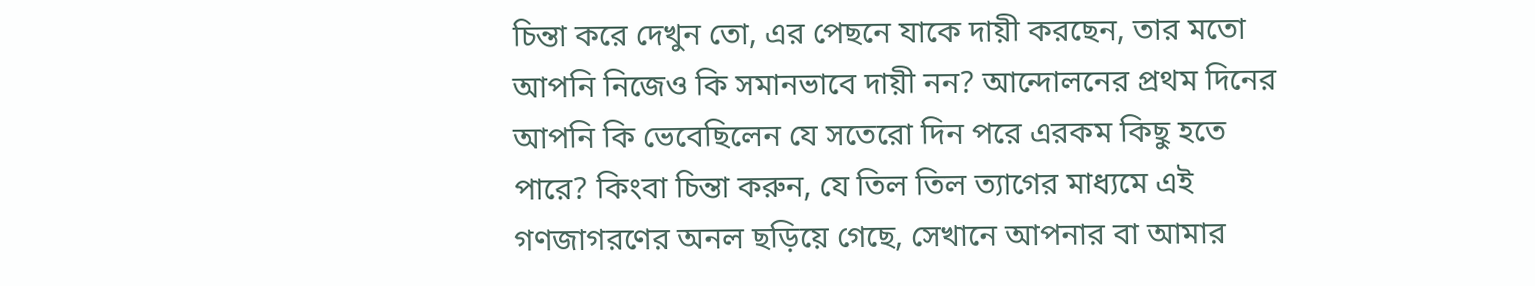চিন্তা করে দেখুন তো, এর পেছনে যাকে দায়ী করছেন, তার মতো আপনি নিজেও কি সমানভাবে দায়ী নন? আন্দোলনের প্রথম দিনের আপনি কি ভেবেছিলেন যে সতেরো দিন পরে এরকম কিছু হতে পারে? কিংবা চিন্তা করুন, যে তিল তিল ত্যাগের মাধ্যমে এই গণজাগরণের অনল ছড়িয়ে গেছে, সেখানে আপনার বা আমার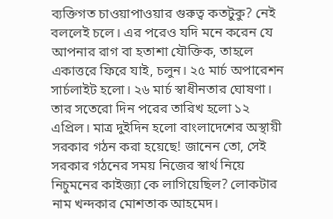ব্যক্তিগত চাওয়াপাওয়ার গুরুত্ব কতটুকু? নেই বললেই চলে। এর পরেও যদি মনে করেন যে আপনার রাগ বা হতাশা যৌক্তিক, তাহলে একাত্তরে ফিরে যাই, চলুন। ২৫ মার্চ অপারেশন সার্চলাইট হলো। ২৬ মার্চ স্বাধীনতার ঘোষণা। তার সতেরো দিন পরের তারিখ হলো ১২ এপ্রিল। মাত্র দুইদিন হলো বাংলাদেশের অস্থায়ী সরকার গঠন করা হয়েছে! জানেন তো, সেই সরকার গঠনের সময় নিজের স্বার্থ নিয়ে নিচুমনের কাইজ্যা কে লাগিয়েছিল? লোকটার নাম খন্দকার মোশতাক আহমেদ।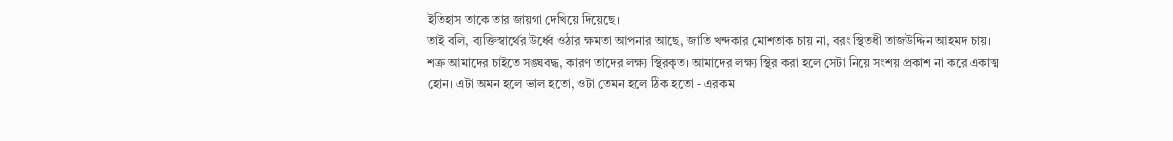ইতিহাস তাকে তার জায়গা দেখিয়ে দিয়েছে।
তাই বলি, ব্যক্তিস্বার্থের উর্ধ্বে ওঠার ক্ষমতা আপনার আছে, জাতি খন্দকার মোশতাক চায় না, বরং স্থিতধী তাজউদ্দিন আহমদ চায়। শত্রু আমাদের চাইতে সঙ্ঘবদ্ধ, কারণ তাদের লক্ষ্য স্থিরকৃত। আমাদের লক্ষ্য স্থির করা হলে সেটা নিয়ে সংশয় প্রকাশ না করে একাত্ম হোন। এটা অমন হলে ভাল হতো, ওটা তেমন হলে ঠিক হতো - এরকম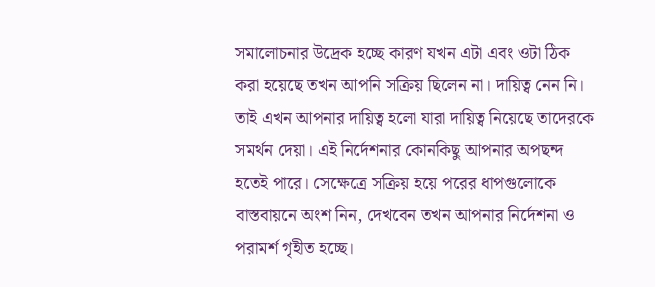সমালোচনার উদ্রেক হচ্ছে কারণ যখন এটা এবং ওটা ঠিক করা হয়েছে তখন আপনি সক্রিয় ছিলেন না। দায়িত্ব নেন নি। তাই এখন আপনার দায়িত্ব হলো যারা দায়িত্ব নিয়েছে তাদেরকে সমর্থন দেয়া। এই নির্দেশনার কোনকিছু আপনার অপছন্দ হতেই পারে। সেক্ষেত্রে সক্রিয় হয়ে পরের ধাপগুলোকে বাস্তবায়নে অংশ নিন, দেখবেন তখন আপনার নির্দেশনা ও পরামর্শ গৃহীত হচ্ছে।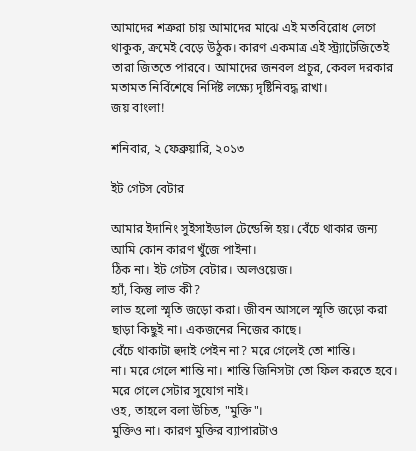আমাদের শত্রুরা চায় আমাদের মাঝে এই মতবিরোধ লেগে থাকুক, ক্রমেই বেড়ে উঠুক। কারণ একমাত্র এই স্ট্র্যাটেজিতেই তারা জিততে পারবে। আমাদের জনবল প্রচুর, কেবল দরকার মতামত নির্বিশেষে নির্দিষ্ট লক্ষ্যে দৃষ্টিনিবদ্ধ রাখা।
জয় বাংলা!

শনিবার, ২ ফেব্রুয়ারি, ২০১৩

ইট গেটস বেটার

আমার ইদানিং সুইসাইডাল টেন্ডেন্সি হয়। বেঁচে থাকার জন্য আমি কোন কারণ খুঁজে পাইনা।
ঠিক না। ইট গেটস বেটার। অলওয়েজ।
হ্যাঁ, কিন্তু লাভ কী?
লাভ হলো স্মৃতি জড়ো করা। জীবন আসলে স্মৃতি জড়ো করা ছাড়া কিছুই না। একজনের নিজের কাছে।
বেঁচে থাকাটা হুদাই পেইন না? মরে গেলেই তো শান্তি।
না। মরে গেলে শান্তি না। শান্তি জিনিসটা তো ফিল করতে হবে। মরে গেলে সেটার সুযোগ নাই।
ওহ, তাহলে বলা উচিত, "মুক্তি"।
মুক্তিও না। কারণ মুক্তির ব্যাপারটাও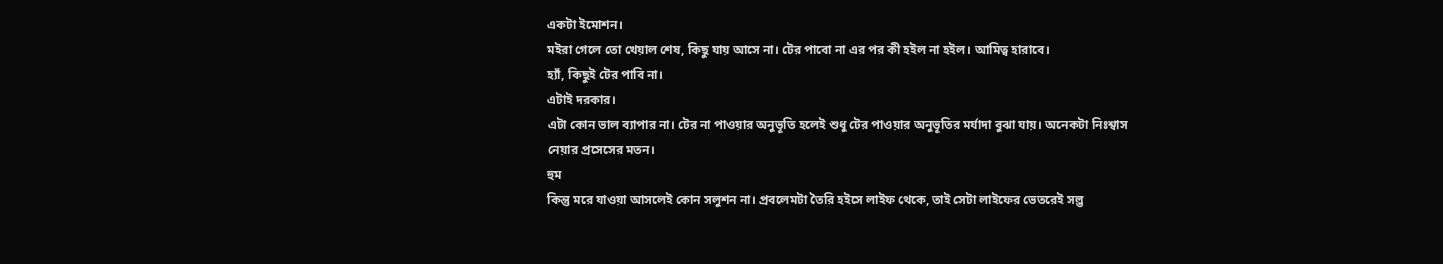একটা ইমোশন।
মইরা গেলে তো খেয়াল শেষ, কিছু যায় আসে না। টের পাবো না এর পর কী হইল না হইল। আমিত্ব হারাবে।
হ্যাঁ, কিছুই টের পাবি না।
এটাই দরকার।
এটা কোন ভাল ব্যাপার না। টের না পাওয়ার অনুভূতি হলেই শুধু টের পাওয়ার অনুভূতির মর্যাদা বুঝা যায়। অনেকটা নিঃশ্বাস নেয়ার প্রসেসের মতন।
হুম
কিন্তু মরে যাওয়া আসলেই কোন সলুশন না। প্রবলেমটা তৈরি হইসে লাইফ থেকে, তাই সেটা লাইফের ভেতরেই সল্ভ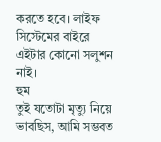করতে হবে। লাইফ সিস্টেমের বাইরে এইটার কোনো সলুশন নাই।
হুম
তুই যতোটা মৃত্যু নিয়ে ভাবছিস, আমি সম্ভবত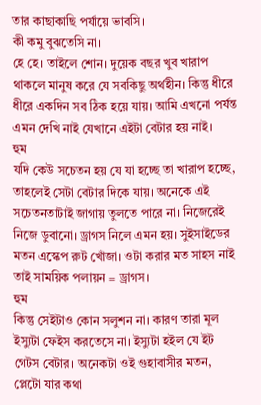তার কাছাকাছি পর্যায়ে ভাবসি।
কী কমু বুঝতেসি না।
হে হে। তাইলে শোন। দুয়েক বছর খুব খারাপ থাকলে মানুষ করে যে সবকিছু অর্থহীন। কিন্তু ধীরে ধীরে একদিন সব ঠিক হয়ে যায়। আমি এখনো পর্যন্ত এমন দেখি নাই যেখানে এইটা বেটার হয় নাই।
হুম
যদি কেউ সচেতন হয় যে যা হচ্ছে তা খারাপ হচ্ছে, তাহলেই সেটা বেটার দিকে যায়। অনেকে এই সচেতনতাটাই জাগায় তুলতে পারে না। নিজেরেই নিজে ডুবানো। ড্রাগস নিলে এমন হয়। সুইসাইডের মতন এস্কেপ রুট খোঁজা। ওটা করার মত সাহস নাই তাই সাময়িক পলায়ন = ড্রাগস।
হুম
কিন্তু সেইটাও কোন সলুশন না। কারণ তারা মূল ইস্যুটা ফেইস করতেসে না। ইস্যুটা হইল যে ইট গেটস বেটার। অনেকটা ওই গুহাবাসীর মতন, প্লেটো যার কথা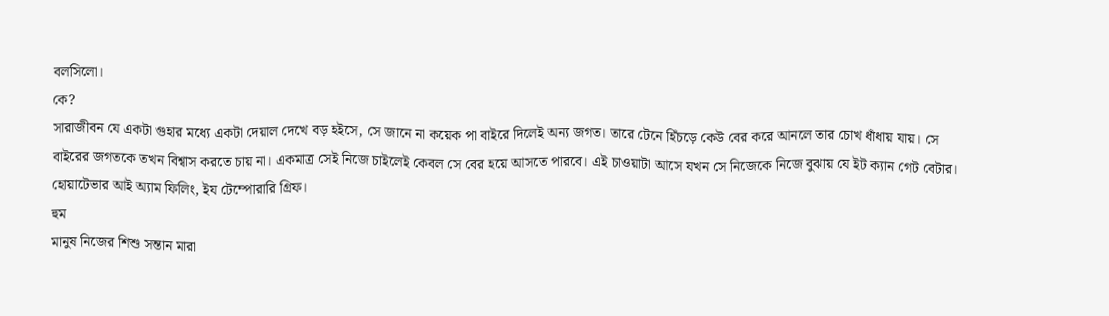বলসিলো।
কে?
সারাজীবন যে একটা গুহার মধ্যে একটা দেয়াল দেখে বড় হইসে, সে জানে না কয়েক পা বাইরে দিলেই অন্য জগত। তারে টেনে হিঁচড়ে কেউ বের করে আনলে তার চোখ ধাঁধায় যায়। সে বাইরের জগতকে তখন বিশ্বাস করতে চায় না। একমাত্র সেই নিজে চাইলেই কেবল সে বের হয়ে আসতে পারবে। এই চাওয়াটা আসে যখন সে নিজেকে নিজে বুঝায় যে ইট ক্যান গেট বেটার। হোয়াটেভার আই অ্যাম ফিলিং, ইয টেম্পোরারি গ্রিফ।
হুম
মানুষ নিজের শিশু সন্তান মারা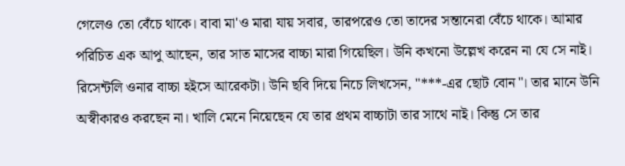গেলেও তো বেঁচে থাকে। বাবা মা'ও মারা যায় সবার, তারপরেও তো তাদের সন্তানেরা বেঁচে থাকে। আমার পরিচিত এক আপু আছেন, তার সাত মাসের বাচ্চা মারা গিয়েছিল। উনি কখনো উল্লেখ করেন না যে সে নাই। রিসেন্টলি ওনার বাচ্চা হইসে আরেকটা। উনি ছবি দিয়ে নিচে লিখসেন, "***-এর ছোট বোন"। তার মানে উনি অস্বীকারও করছেন না। খালি মেনে নিয়েছেন যে তার প্রথম বাচ্চাটা তার সাথে নাই। কিন্তু সে তার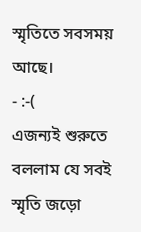স্মৃতিতে সবসময় আছে।
- :-(
এজন্যই শুরুতে বললাম যে সবই স্মৃতি জড়ো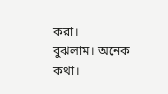করা।
বুঝলাম। অনেক কথা।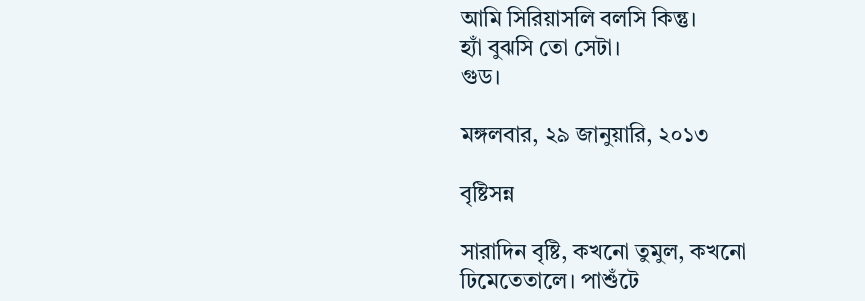আমি সিরিয়াসলি বলসি কিন্তু।
হ্যাঁ বুঝসি তো সেটা।
গুড।

মঙ্গলবার, ২৯ জানুয়ারি, ২০১৩

বৃষ্টিসন্ন

সারাদিন বৃষ্টি, কখনো তুমুল, কখনো ঢিমেতেতালে। পাশুঁটে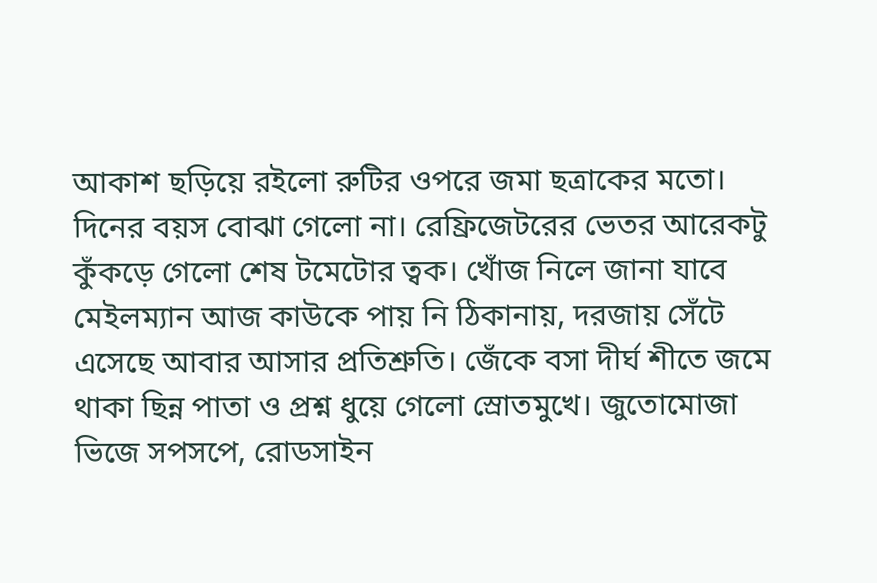আকাশ ছড়িয়ে রইলো রুটির ওপরে জমা ছত্রাকের মতো। দিনের বয়স বোঝা গেলো না। রেফ্রিজেটরের ভেতর আরেকটু কুঁকড়ে গেলো শেষ টমেটোর ত্বক। খোঁজ নিলে জানা যাবে মেইলম্যান আজ কাউকে পায় নি ঠিকানায়, দরজায় সেঁটে এসেছে আবার আসার প্রতিশ্রুতি। জেঁকে বসা দীর্ঘ শীতে জমে থাকা ছিন্ন পাতা ও প্রশ্ন ধুয়ে গেলো স্রোতমুখে। জুতোমোজা ভিজে সপসপে, রোডসাইন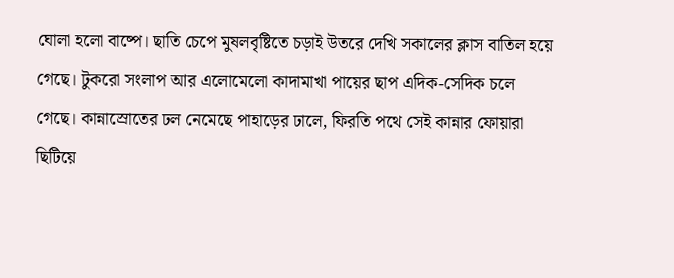ঘোলা হলো বাষ্পে। ছাতি চেপে মুষলবৃষ্টিতে চড়াই উতরে দেখি সকালের ক্লাস বাতিল হয়ে গেছে। টুকরো সংলাপ আর এলোমেলো কাদামাখা পায়ের ছাপ এদিক-সেদিক চলে গেছে। কান্নাস্রোতের ঢল নেমেছে পাহাড়ের ঢালে, ফিরতি পথে সেই কান্নার ফোয়ারা ছিটিয়ে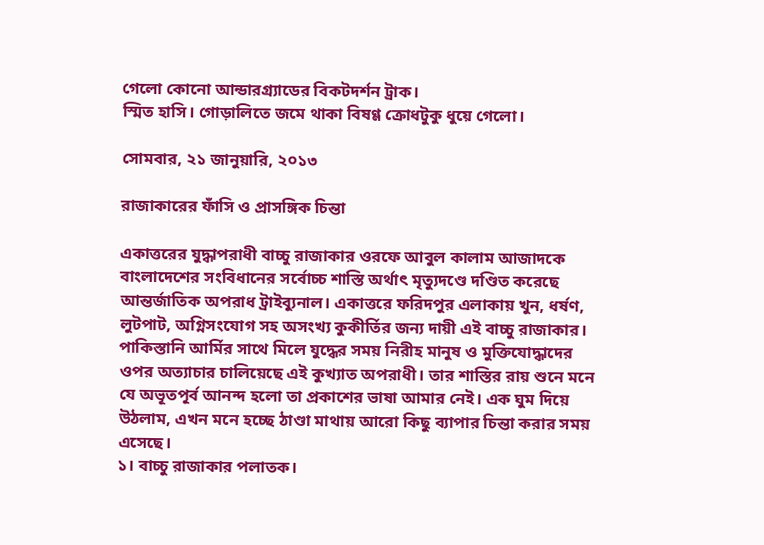গেলো কোনো আন্ডারগ্র্যাডের বিকটদর্শন ট্রাক।
স্মিত হাসি। গোড়ালিতে জমে থাকা বিষণ্ণ ক্রোধটুকু ধুয়ে গেলো।

সোমবার, ২১ জানুয়ারি, ২০১৩

রাজাকারের ফাঁসি ও প্রাসঙ্গিক চিন্তা

একাত্তরের যুদ্ধাপরাধী বাচ্চু রাজাকার ওরফে আবুল কালাম আজাদকে বাংলাদেশের সংবিধানের সর্বোচ্চ শাস্তি অর্থাৎ মৃত্যুদণ্ডে দণ্ডিত করেছে আন্তর্জাতিক অপরাধ ট্রাইব্যুনাল। একাত্তরে ফরিদপুর এলাকায় খুন, ধর্ষণ, লুটপাট, অগ্নিসংযোগ সহ অসংখ্য কুকীর্তির জন্য দায়ী এই বাচ্চু রাজাকার। পাকিস্তানি আর্মির সাথে মিলে যুদ্ধের সময় নিরীহ মানুষ ও মুক্তিযোদ্ধাদের ওপর অত্যাচার চালিয়েছে এই কুখ্যাত অপরাধী। তার শাস্তির রায় শুনে মনে যে অভূতপূর্ব আনন্দ হলো তা প্রকাশের ভাষা আমার নেই। এক ঘুম দিয়ে উঠলাম, এখন মনে হচ্ছে ঠাণ্ডা মাথায় আরো কিছু ব্যাপার চিন্তা করার সময় এসেছে।
১। বাচ্চু রাজাকার পলাতক।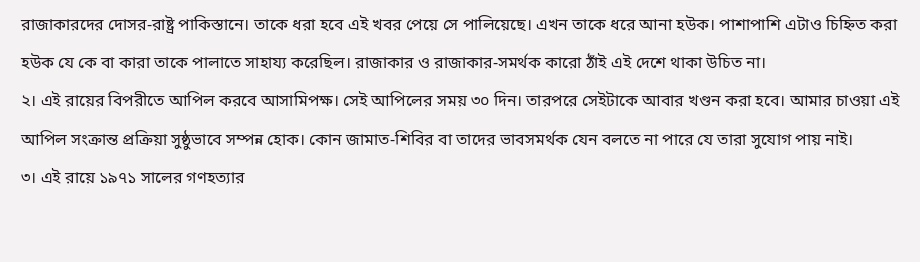রাজাকারদের দোসর-রাষ্ট্র পাকিস্তানে। তাকে ধরা হবে এই খবর পেয়ে সে পালিয়েছে। এখন তাকে ধরে আনা হউক। পাশাপাশি এটাও চিহ্নিত করা হউক যে কে বা কারা তাকে পালাতে সাহায্য করেছিল। রাজাকার ও রাজাকার-সমর্থক কারো ঠাঁই এই দেশে থাকা উচিত না।
২। এই রায়ের বিপরীতে আপিল করবে আসামিপক্ষ। সেই আপিলের সময় ৩০ দিন। তারপরে সেইটাকে আবার খণ্ডন করা হবে। আমার চাওয়া এই আপিল সংক্রান্ত প্রক্রিয়া সুষ্ঠুভাবে সম্পন্ন হোক। কোন জামাত-শিবির বা তাদের ভাবসমর্থক যেন বলতে না পারে যে তারা সুযোগ পায় নাই।
৩। এই রায়ে ১৯৭১ সালের গণহত্যার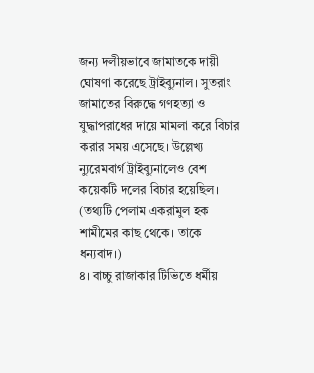জন্য দলীয়ভাবে জামাতকে দায়ী ঘোষণা করেছে ট্রাইব্যুনাল। সুতরাং জামাতের বিরুদ্ধে গণহত্যা ও যুদ্ধাপরাধের দায়ে মামলা করে বিচার করার সময় এসেছে। উল্লেখ্য ন্যুরেমবার্গ ট্রাইব্যুনালেও বেশ কয়েকটি দলের বিচার হয়েছিল। (তথ্যটি পেলাম একরামুল হক শামীমের কাছ থেকে। তাকে ধন্যবাদ।)
৪। বাচ্চু রাজাকার টিভিতে ধর্মীয়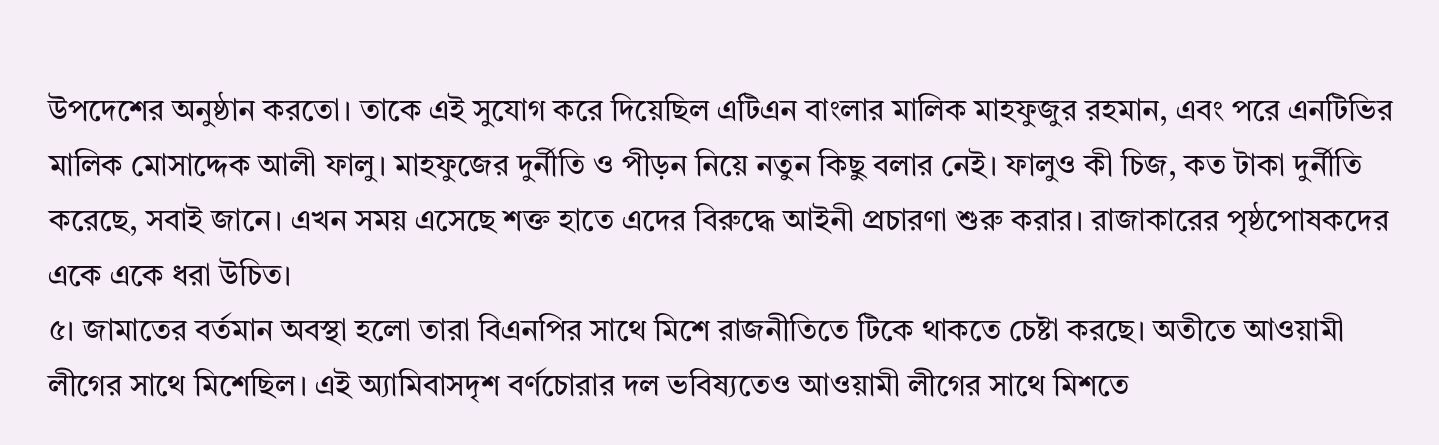উপদেশের অনুষ্ঠান করতো। তাকে এই সুযোগ করে দিয়েছিল এটিএন বাংলার মালিক মাহফুজুর রহমান, এবং পরে এনটিভির মালিক মোসাদ্দেক আলী ফালু। মাহফুজের দুর্নীতি ও পীড়ন নিয়ে নতুন কিছু বলার নেই। ফালুও কী চিজ, কত টাকা দুর্নীতি করেছে, সবাই জানে। এখন সময় এসেছে শক্ত হাতে এদের বিরুদ্ধে আইনী প্রচারণা শুরু করার। রাজাকারের পৃষ্ঠপোষকদের একে একে ধরা উচিত।
৫। জামাতের বর্তমান অবস্থা হলো তারা বিএনপির সাথে মিশে রাজনীতিতে টিকে থাকতে চেষ্টা করছে। অতীতে আওয়ামী লীগের সাথে মিশেছিল। এই অ্যামিবাসদৃশ বর্ণচোরার দল ভবিষ্যতেও আওয়ামী লীগের সাথে মিশতে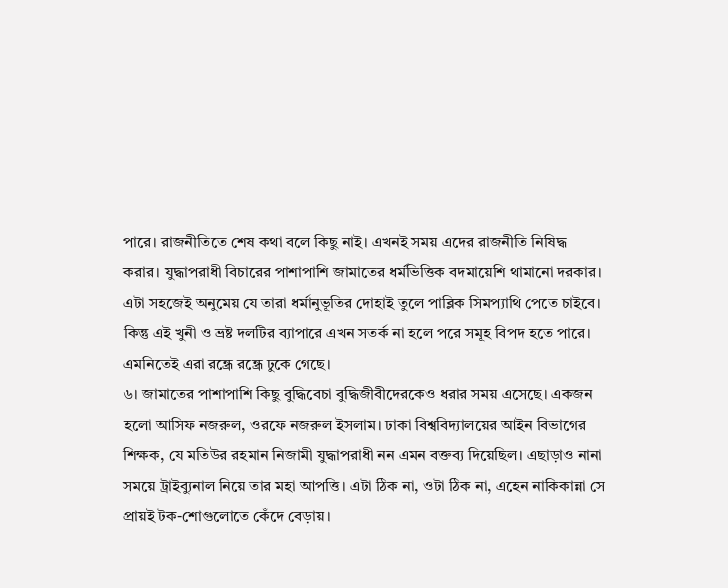পারে। রাজনীতিতে শেষ কথা বলে কিছু নাই। এখনই সময় এদের রাজনীতি নিষিদ্ধ করার। যুদ্ধাপরাধী বিচারের পাশাপাশি জামাতের ধর্মভিত্তিক বদমায়েশি থামানো দরকার। এটা সহজেই অনুমেয় যে তারা ধর্মানুভূতির দোহাই তুলে পাব্লিক সিমপ্যাথি পেতে চাইবে। কিন্তু এই খুনী ও ভ্রষ্ট দলটির ব্যাপারে এখন সতর্ক না হলে পরে সমূহ বিপদ হতে পারে। এমনিতেই এরা রন্ধ্রে রন্ধ্রে ঢুকে গেছে।
৬। জামাতের পাশাপাশি কিছু বুদ্ধিবেচা বুদ্ধিজীবীদেরকেও ধরার সময় এসেছে। একজন হলো আসিফ নজরুল, ওরফে নজরুল ইসলাম। ঢাকা বিশ্ববিদ্যালয়ের আইন বিভাগের শিক্ষক, যে মতিউর রহমান নিজামী যুদ্ধাপরাধী নন এমন বক্তব্য দিয়েছিল। এছাড়াও নানা সময়ে ট্রাইব্যুনাল নিয়ে তার মহা আপত্তি। এটা ঠিক না, ওটা ঠিক না, এহেন নাকিকান্না সে প্রায়ই টক-শোগুলোতে কেঁদে বেড়ায়।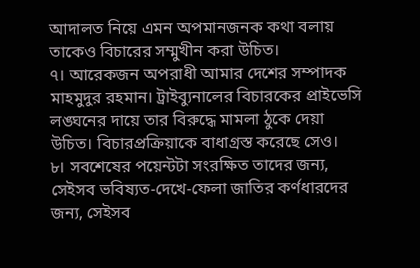আদালত নিয়ে এমন অপমানজনক কথা বলায় তাকেও বিচারের সম্মুখীন করা উচিত।
৭। আরেকজন অপরাধী আমার দেশের সম্পাদক মাহমুদুর রহমান। ট্রাইব্যুনালের বিচারকের প্রাইভেসি লঙ্ঘনের দায়ে তার বিরুদ্ধে মামলা ঠুকে দেয়া উচিত। বিচারপ্রক্রিয়াকে বাধাগ্রস্ত করেছে সেও।
৮। সবশেষের পয়েন্টটা সংরক্ষিত তাদের জন্য, সেইসব ভবিষ্যত-দেখে-ফেলা জাতির কর্ণধারদের জন্য, সেইসব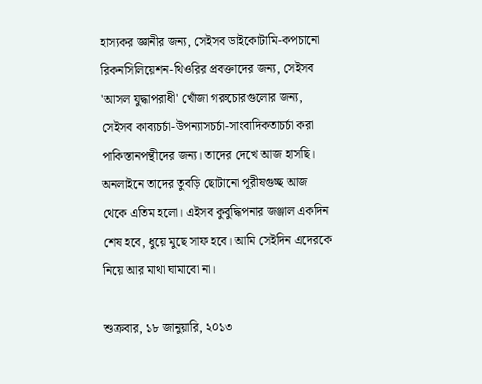হাস্যকর জ্ঞানীর জন্য, সেইসব ডাইকোটামি-কপচানো রিকনসিলিয়েশন-থিওরির প্রবক্তাদের জন্য, সেইসব 'আসল যুদ্ধাপরাধী' খোঁজা গরুচোরগুলোর জন্য, সেইসব কাব্যচর্চা-উপন্যাসচর্চা-সাংবাদিকতাচর্চা করা পাকিস্তানপন্থীদের জন্য। তাদের দেখে আজ হাসছি। অনলাইনে তাদের তুবড়ি ছোটানো পূরীষগুচ্ছ আজ থেকে এতিম হলো। এইসব কুবুদ্ধিপনার জঞ্জাল একদিন শেষ হবে, ধুয়ে মুছে সাফ হবে। আমি সেইদিন এদেরকে নিয়ে আর মাথা ঘামাবো না।

শুক্রবার, ১৮ জানুয়ারি, ২০১৩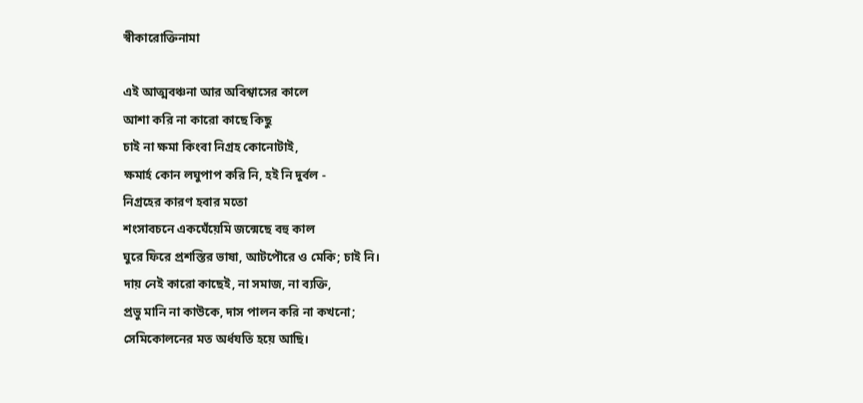স্বীকারোক্তিনামা

এই আত্মবঞ্চনা আর অবিশ্বাসের কালে
আশা করি না কারো কাছে কিছু
চাই না ক্ষমা কিংবা নিগ্রহ কোনোটাই,
ক্ষমার্হ কোন লঘুপাপ করি নি, হই নি দুর্বল -
নিগ্রহের কারণ হবার মতো
শংসাবচনে একঘেঁয়েমি জন্মেছে বহু কাল
ঘুরে ফিরে প্রশস্তির ভাষা, আটপৌরে ও মেকি; চাই নি।
দায় নেই কারো কাছেই, না সমাজ, না ব্যক্তি,
প্রভু মানি না কাউকে, দাস পালন করি না কখনো;
সেমিকোলনের মত অর্ধযতি হয়ে আছি।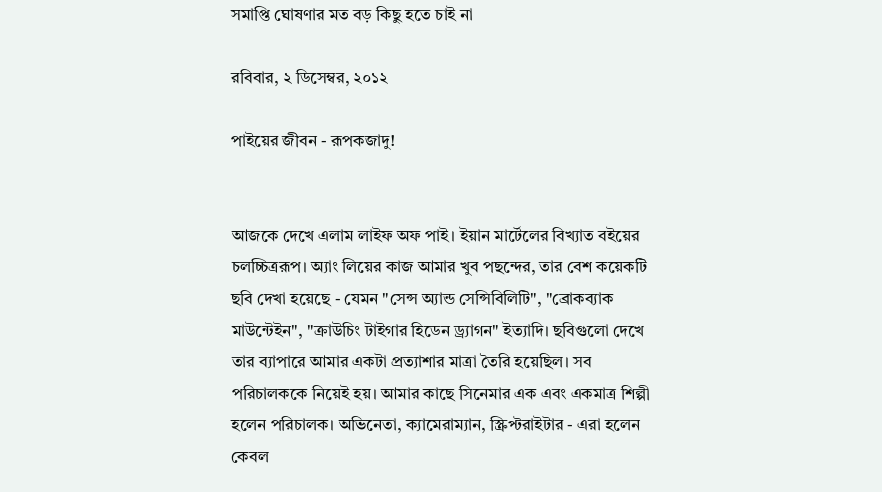সমাপ্তি ঘোষণার মত বড় কিছু হতে চাই না

রবিবার, ২ ডিসেম্বর, ২০১২

পাইয়ের জীবন - রূপকজাদু!


আজকে দেখে এলাম লাইফ অফ পাই। ইয়ান মার্টেলের বিখ্যাত বইয়ের চলচ্চিত্ররূপ। অ্যাং লিয়ের কাজ আমার খুব পছন্দের, তার বেশ কয়েকটি ছবি দেখা হয়েছে - যেমন "সেন্স অ্যান্ড সেন্সিবিলিটি", "ব্রোকব্যাক মাউন্টেইন", "ক্রাউচিং টাইগার হিডেন ড্র্যাগন" ইত্যাদি। ছবিগুলো দেখে তার ব্যাপারে আমার একটা প্রত্যাশার মাত্রা তৈরি হয়েছিল। সব পরিচালককে নিয়েই হয়। আমার কাছে সিনেমার এক এবং একমাত্র শিল্পী হলেন পরিচালক। অভিনেতা, ক্যামেরাম্যান, স্ক্রিপ্টরাইটার - এরা হলেন কেবল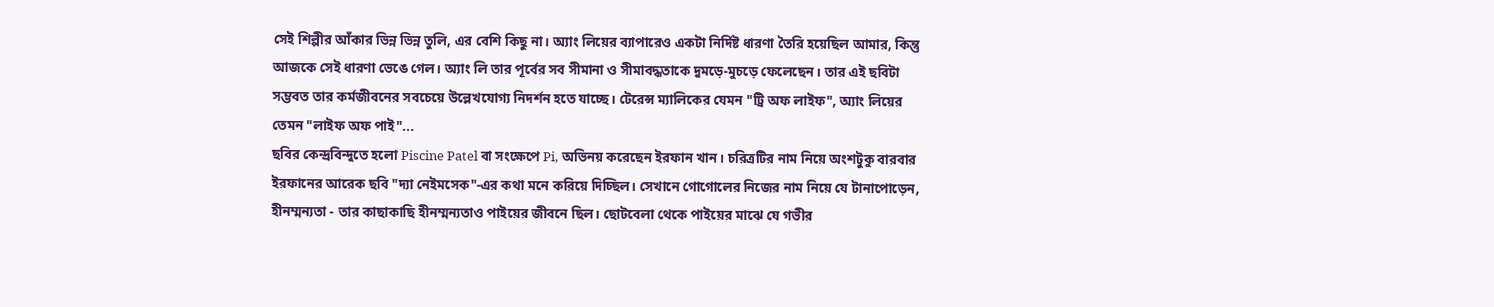সেই শিল্পীর আঁকার ভিন্ন ভিন্ন তুলি, এর বেশি কিছু না। অ্যাং লিয়ের ব্যাপারেও একটা নির্দিষ্ট ধারণা তৈরি হয়েছিল আমার, কিন্তু আজকে সেই ধারণা ভেঙে গেল। অ্যাং লি তার পূর্বের সব সীমানা ও সীমাবদ্ধতাকে দুমড়ে-মুচড়ে ফেলেছেন। তার এই ছবিটা সম্ভবত তার কর্মজীবনের সবচেয়ে উল্লেখযোগ্য নিদর্শন হতে যাচ্ছে। টেরেন্স ম্যালিকের যেমন "ট্রি অফ লাইফ", অ্যাং লিয়ের তেমন "লাইফ অফ পাই"...
ছবির কেন্দ্রবিন্দুতে হলো Piscine Patel বা সংক্ষেপে Pi, অভিনয় করেছেন ইরফান খান। চরিত্রটির নাম নিয়ে অংশটুকু বারবার ইরফানের আরেক ছবি "দ্যা নেইমসেক"-এর কথা মনে করিয়ে দিচ্ছিল। সেখানে গোগোলের নিজের নাম নিয়ে যে টানাপোড়েন, হীনম্মন্যতা - তার কাছাকাছি হীনম্মন্যতাও পাইয়ের জীবনে ছিল। ছোটবেলা থেকে পাইয়ের মাঝে যে গভীর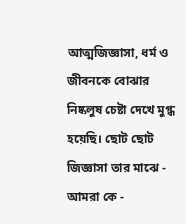আত্মজিজ্ঞাসা, ধর্ম ও জীবনকে বোঝার নিষ্কলুষ চেষ্টা দেখে মুগ্ধ হয়েছি। ছোট ছোট জিজ্ঞাসা তার মাঝে - আমরা কে -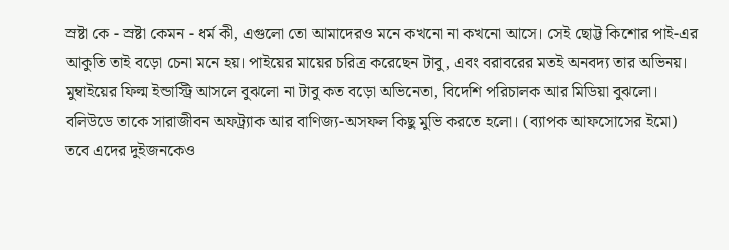স্রষ্টা কে - স্রষ্টা কেমন - ধর্ম কী, এগুলো তো আমাদেরও মনে কখনো না কখনো আসে। সেই ছোট্ট কিশোর পাই-এর আকুতি তাই বড়ো চেনা মনে হয়। পাইয়ের মায়ের চরিত্র করেছেন টাবু, এবং বরাবরের মতই অনবদ্য তার অভিনয়। মুম্বাইয়ের ফিল্ম ইন্ডাস্ট্রি আসলে বুঝলো না টাবু কত বড়ো অভিনেতা, বিদেশি পরিচালক আর মিডিয়া বুঝলো। বলিউডে তাকে সারাজীবন অফট্র্যাক আর বাণিজ্য-অসফল কিছু মুভি করতে হলো। (ব্যাপক আফসোসের ইমো)
তবে এদের দুইজনকেও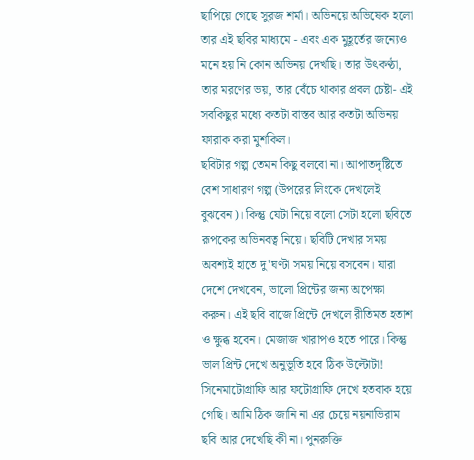ছাপিয়ে গেছে সুরজ শর্মা। অভিনয়ে অভিষেক হলো তার এই ছবির মাধ্যমে - এবং এক মুহূর্তের জন্যেও মনে হয় নি কোন অভিনয় দেখছি। তার উৎকণ্ঠা, তার মরণের ভয়, তার বেঁচে থাকার প্রবল চেষ্টা- এই সবকিছুর মধ্যে কতটা বাস্তব আর কতটা অভিনয় ফারাক করা মুশকিল।
ছবিটার গল্প তেমন কিছু বলবো না। আপাতদৃষ্টিতে বেশ সাধারণ গল্প (উপরের লিংকে দেখলেই বুঝবেন)। কিন্তু যেটা নিয়ে বলো সেটা হলো ছবিতে রূপকের অভিনবত্ব নিয়ে। ছবিটি দেখার সময় অবশ্যই হাতে দু'ঘণ্টা সময় নিয়ে বসবেন। যারা দেশে দেখবেন, ভালো প্রিন্টের জন্য অপেক্ষা করুন। এই ছবি বাজে প্রিন্টে দেখলে রীতিমত হতাশ ও ক্ষুব্ধ হবেন। মেজাজ খারাপও হতে পারে। কিন্তু ভাল প্রিন্ট দেখে অনুভূতি হবে ঠিক উল্টোটা! সিনেমাটোগ্রাফি আর ফটোগ্রাফি দেখে হতবাক হয়ে গেছি। আমি ঠিক জানি না এর চেয়ে নয়নাভিরাম ছবি আর দেখেছি কী না। পুনরুক্তি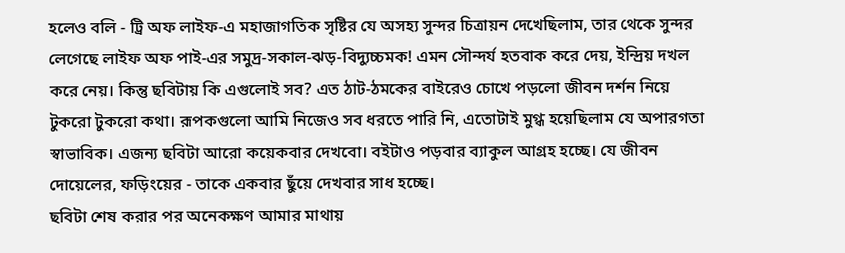হলেও বলি - ট্রি অফ লাইফ-এ মহাজাগতিক সৃষ্টির যে অসহ্য সুন্দর চিত্রায়ন দেখেছিলাম, তার থেকে সুন্দর লেগেছে লাইফ অফ পাই-এর সমুদ্র-সকাল-ঝড়-বিদ্যুচ্চমক! এমন সৌন্দর্য হতবাক করে দেয়, ইন্দ্রিয় দখল করে নেয়। কিন্তু ছবিটায় কি এগুলোই সব? এত ঠাট-ঠমকের বাইরেও চোখে পড়লো জীবন দর্শন নিয়ে টুকরো টুকরো কথা। রূপকগুলো আমি নিজেও সব ধরতে পারি নি, এতোটাই মুগ্ধ হয়েছিলাম যে অপারগতা স্বাভাবিক। এজন্য ছবিটা আরো কয়েকবার দেখবো। বইটাও পড়বার ব্যাকুল আগ্রহ হচ্ছে। যে জীবন দোয়েলের, ফড়িংয়ের - তাকে একবার ছুঁয়ে দেখবার সাধ হচ্ছে।
ছবিটা শেষ করার পর অনেকক্ষণ আমার মাথায়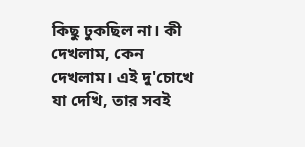কিছু ঢুকছিল না। কী দেখলাম, কেন দেখলাম। এই দু'চোখে যা দেখি, তার সবই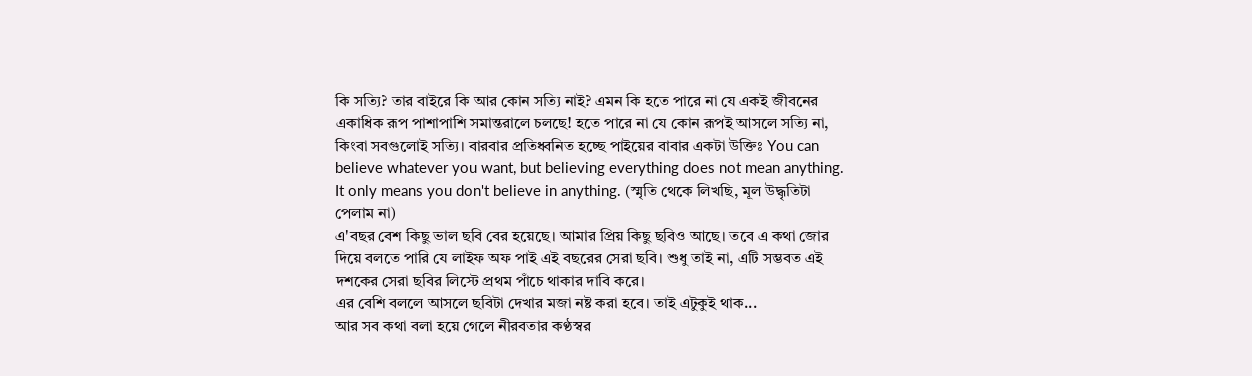কি সত্যি? তার বাইরে কি আর কোন সত্যি নাই? এমন কি হতে পারে না যে একই জীবনের একাধিক রূপ পাশাপাশি সমান্তরালে চলছে! হতে পারে না যে কোন রূপই আসলে সত্যি না, কিংবা সবগুলোই সত্যি। বারবার প্রতিধ্বনিত হচ্ছে পাইয়ের বাবার একটা উক্তিঃ You can believe whatever you want, but believing everything does not mean anything. It only means you don't believe in anything. (স্মৃতি থেকে লিখছি, মূল উদ্ধৃতিটা পেলাম না)
এ'বছর বেশ কিছু ভাল ছবি বের হয়েছে। আমার প্রিয় কিছু ছবিও আছে। তবে এ কথা জোর দিয়ে বলতে পারি যে লাইফ অফ পাই এই বছরের সেরা ছবি। শুধু তাই না, এটি সম্ভবত এই দশকের সেরা ছবির লিস্টে প্রথম পাঁচে থাকার দাবি করে।
এর বেশি বললে আসলে ছবিটা দেখার মজা নষ্ট করা হবে। তাই এটুকুই থাক...
আর সব কথা বলা হয়ে গেলে নীরবতার কণ্ঠস্বর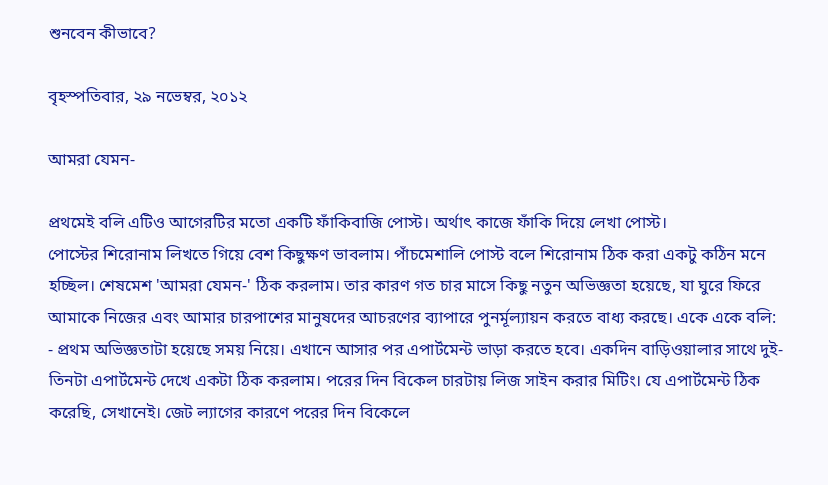শুনবেন কীভাবে?

বৃহস্পতিবার, ২৯ নভেম্বর, ২০১২

আমরা যেমন-

প্রথমেই বলি এটিও আগেরটির মতো একটি ফাঁকিবাজি পোস্ট। অর্থাৎ কাজে ফাঁকি দিয়ে লেখা পোস্ট।
পোস্টের শিরোনাম লিখতে গিয়ে বেশ কিছুক্ষণ ভাবলাম। পাঁচমেশালি পোস্ট বলে শিরোনাম ঠিক করা একটু কঠিন মনে হচ্ছিল। শেষমেশ 'আমরা যেমন-' ঠিক করলাম। তার কারণ গত চার মাসে কিছু নতুন অভিজ্ঞতা হয়েছে, যা ঘুরে ফিরে আমাকে নিজের এবং আমার চারপাশের মানুষদের আচরণের ব্যাপারে পুনর্মূল্যায়ন করতে বাধ্য করছে। একে একে বলি:
- প্রথম অভিজ্ঞতাটা হয়েছে সময় নিয়ে। এখানে আসার পর এপার্টমেন্ট ভাড়া করতে হবে। একদিন বাড়িওয়ালার সাথে দুই-তিনটা এপার্টমেন্ট দেখে একটা ঠিক করলাম। পরের দিন বিকেল চারটায় লিজ সাইন করার মিটিং। যে এপার্টমেন্ট ঠিক করেছি, সেখানেই। জেট ল্যাগের কারণে পরের দিন বিকেলে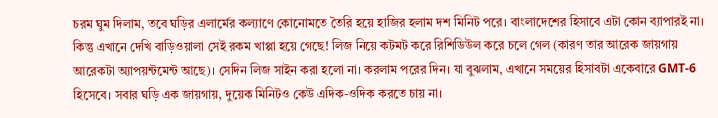চরম ঘুম দিলাম, তবে ঘড়ির এলার্মের কল্যাণে কোনোমতে তৈরি হয়ে হাজির হলাম দশ মিনিট পরে। বাংলাদেশের হিসাবে এটা কোন ব্যাপারই না। কিন্তু এখানে দেখি বাড়িওয়ালা সেই রকম খাপ্পা হয়ে গেছে! লিজ নিয়ে কটমট করে রিশিডিউল করে চলে গেল (কারণ তার আরেক জায়গায় আরেকটা অ্যাপয়ন্টমেন্ট আছে)। সেদিন লিজ সাইন করা হলো না। করলাম পরের দিন। যা বুঝলাম, এখানে সময়ের হিসাবটা একেবারে GMT-6 হিসেবে। সবার ঘড়ি এক জায়গায়, দুয়েক মিনিটও কেউ এদিক-ওদিক করতে চায় না।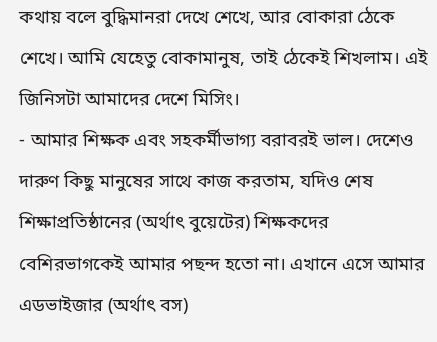কথায় বলে বুদ্ধিমানরা দেখে শেখে, আর বোকারা ঠেকে শেখে। আমি যেহেতু বোকামানুষ, তাই ঠেকেই শিখলাম। এই জিনিসটা আমাদের দেশে মিসিং।
- আমার শিক্ষক এবং সহকর্মীভাগ্য বরাবরই ভাল। দেশেও দারুণ কিছু মানুষের সাথে কাজ করতাম, যদিও শেষ শিক্ষাপ্রতিষ্ঠানের (অর্থাৎ বুয়েটের) শিক্ষকদের বেশিরভাগকেই আমার পছন্দ হতো না। এখানে এসে আমার এডভাইজার (অর্থাৎ বস)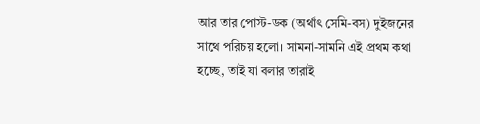আর তার পোস্ট-ডক (অর্থাৎ সেমি-বস) দুইজনের সাথে পরিচয় হলো। সামনা-সামনি এই প্রথম কথা হচ্ছে, তাই যা বলার তারাই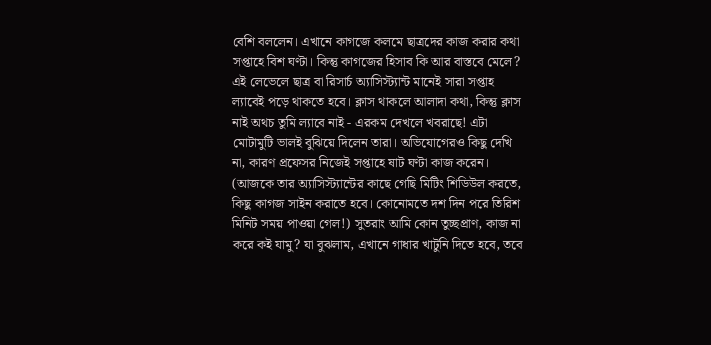বেশি বললেন। এখানে কাগজে কলমে ছাত্রদের কাজ করার কথা সপ্তাহে বিশ ঘণ্টা। কিন্তু কাগজের হিসাব কি আর বাস্তবে মেলে? এই লেভেলে ছাত্র বা রিসার্চ অ্যাসিস্ট্যান্ট মানেই সারা সপ্তাহ ল্যাবেই পড়ে থাকতে হবে। ক্লাস থাকলে আলাদা কথা, কিন্তু ক্লাস নাই অথচ তুমি ল্যাবে নাই - এরকম দেখলে খবরাছে! এটা মোটামুটি ভালই বুঝিয়ে দিলেন তারা। অভিযোগেরও কিছু দেখি না, কারণ প্রফেসর নিজেই সপ্তাহে ষাট ঘণ্টা কাজ করেন। (আজকে তার অ্যাসিস্ট্যান্টের কাছে গেছি মিটিং শিডিউল করতে, কিছু কাগজ সাইন করাতে হবে। কোনোমতে দশ দিন পরে তিরিশ মিনিট সময় পাওয়া গেল!) সুতরাং আমি কোন তুচ্ছপ্রাণ, কাজ না করে কই যামু? যা বুঝলাম, এখানে গাধার খাটুনি দিতে হবে, তবে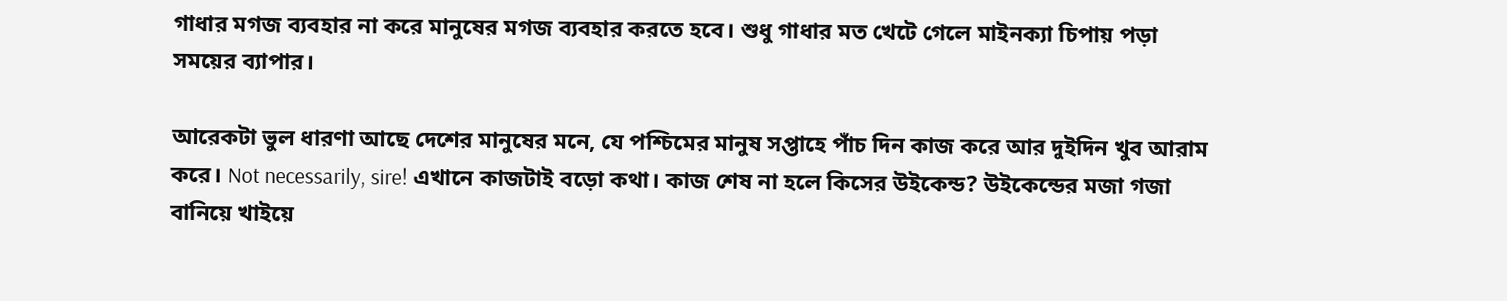গাধার মগজ ব্যবহার না করে মানুষের মগজ ব্যবহার করতে হবে। শুধু গাধার মত খেটে গেলে মাইনক্যা চিপায় পড়া সময়ের ব্যাপার।

আরেকটা ভুল ধারণা আছে দেশের মানুষের মনে, যে পশ্চিমের মানুষ সপ্তাহে পাঁচ দিন কাজ করে আর দুইদিন খুব আরাম করে। Not necessarily, sire! এখানে কাজটাই বড়ো কথা। কাজ শেষ না হলে কিসের উইকেন্ড? উইকেন্ডের মজা গজা বানিয়ে খাইয়ে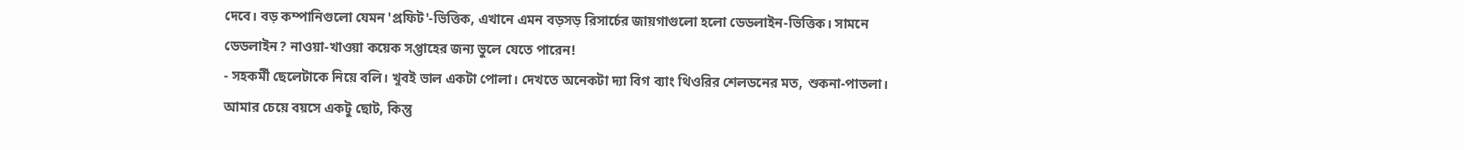দেবে। বড় কম্পানিগুলো যেমন 'প্রফিট'-ভিত্তিক, এখানে এমন বড়সড় রিসার্চের জায়গাগুলো হলো ডেডলাইন-ভিত্তিক। সামনে ডেডলাইন? নাওয়া-খাওয়া কয়েক সপ্তাহের জন্য ভুলে যেতে পারেন!
- সহকর্মী ছেলেটাকে নিয়ে বলি। খুবই ভাল একটা পোলা। দেখতে অনেকটা দ্যা বিগ ব্যাং থিওরির শেলডনের মত, শুকনা-পাতলা। আমার চেয়ে বয়সে একটু ছোট, কিন্তু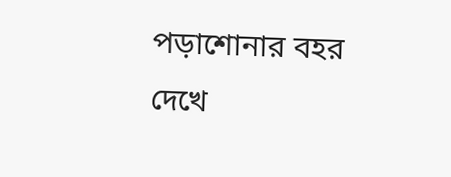পড়াশোনার বহর দেখে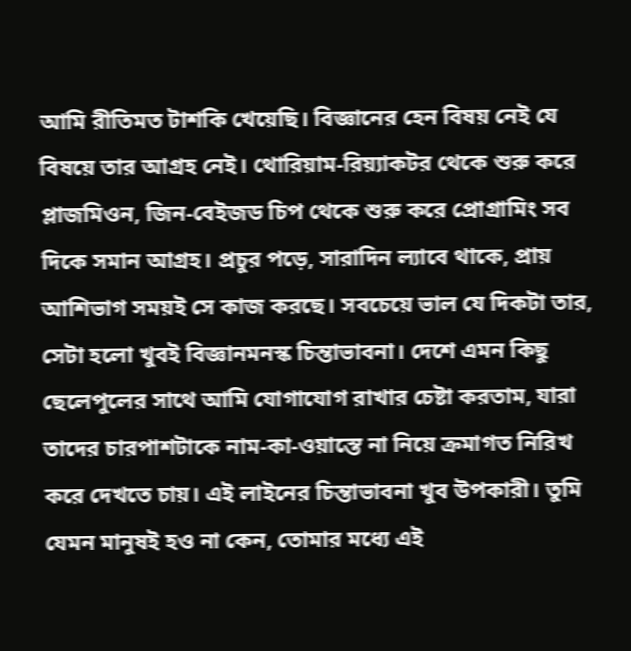আমি রীতিমত টাশকি খেয়েছি। বিজ্ঞানের হেন বিষয় নেই যে বিষয়ে তার আগ্রহ নেই। থোরিয়াম-রিয়্যাকটর থেকে শুরু করে প্লাজমিওন, জিন-বেইজড চিপ থেকে শুরু করে প্রোগ্রামিং সব দিকে সমান আগ্রহ। প্রচুর পড়ে, সারাদিন ল্যাবে থাকে, প্রায় আশিভাগ সময়ই সে কাজ করছে। সবচেয়ে ভাল যে দিকটা তার, সেটা হলো খুবই বিজ্ঞানমনস্ক চিন্তাভাবনা। দেশে এমন কিছু ছেলেপুলের সাথে আমি যোগাযোগ রাখার চেষ্টা করতাম, যারা তাদের চারপাশটাকে নাম-কা-ওয়াস্তে না নিয়ে ক্রমাগত নিরিখ করে দেখতে চায়। এই লাইনের চিন্তাভাবনা খুব উপকারী। তুমি যেমন মানুষই হও না কেন, তোমার মধ্যে এই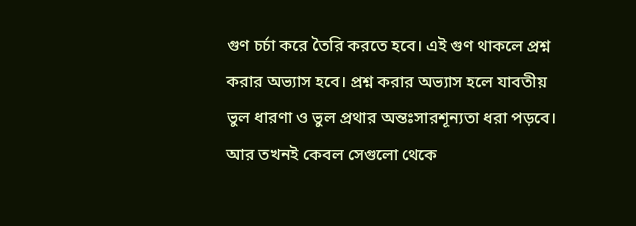গুণ চর্চা করে তৈরি করতে হবে। এই গুণ থাকলে প্রশ্ন করার অভ্যাস হবে। প্রশ্ন করার অভ্যাস হলে যাবতীয় ভুল ধারণা ও ভুল প্রথার অন্তঃসারশূন্যতা ধরা পড়বে। আর তখনই কেবল সেগুলো থেকে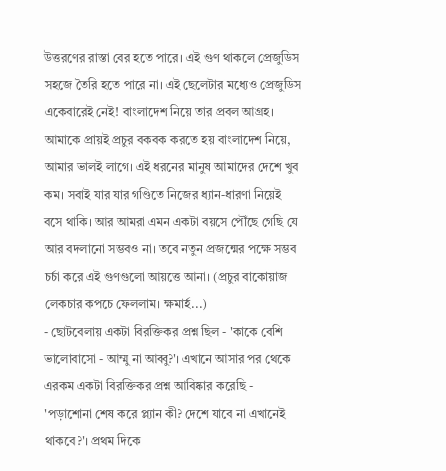উত্তরণের রাস্তা বের হতে পারে। এই গুণ থাকলে প্রেজুডিস সহজে তৈরি হতে পারে না। এই ছেলেটার মধ্যেও প্রেজুডিস একেবারেই নেই! বাংলাদেশ নিয়ে তার প্রবল আগ্রহ। আমাকে প্রায়ই প্রচুর বকবক করতে হয় বাংলাদেশ নিয়ে, আমার ভালই লাগে। এই ধরনের মানুষ আমাদের দেশে খুব কম। সবাই যার যার গণ্ডিতে নিজের ধ্যান-ধারণা নিয়েই বসে থাকি। আর আমরা এমন একটা বয়সে পৌঁছে গেছি যে আর বদলানো সম্ভবও না। তবে নতুন প্রজন্মের পক্ষে সম্ভব চর্চা করে এই গুণগুলো আয়ত্তে আনা। (প্রচুর বাকোয়াজ লেকচার কপচে ফেললাম। ক্ষমার্হ...)
- ছোটবেলায় একটা বিরক্তিকর প্রশ্ন ছিল - 'কাকে বেশি ভালোবাসো - আম্মু না আব্বু?'। এখানে আসার পর থেকে এরকম একটা বিরক্তিকর প্রশ্ন আবিষ্কার করেছি - 'পড়াশোনা শেষ করে প্ল্যান কী? দেশে যাবে না এখানেই থাকবে?'। প্রথম দিকে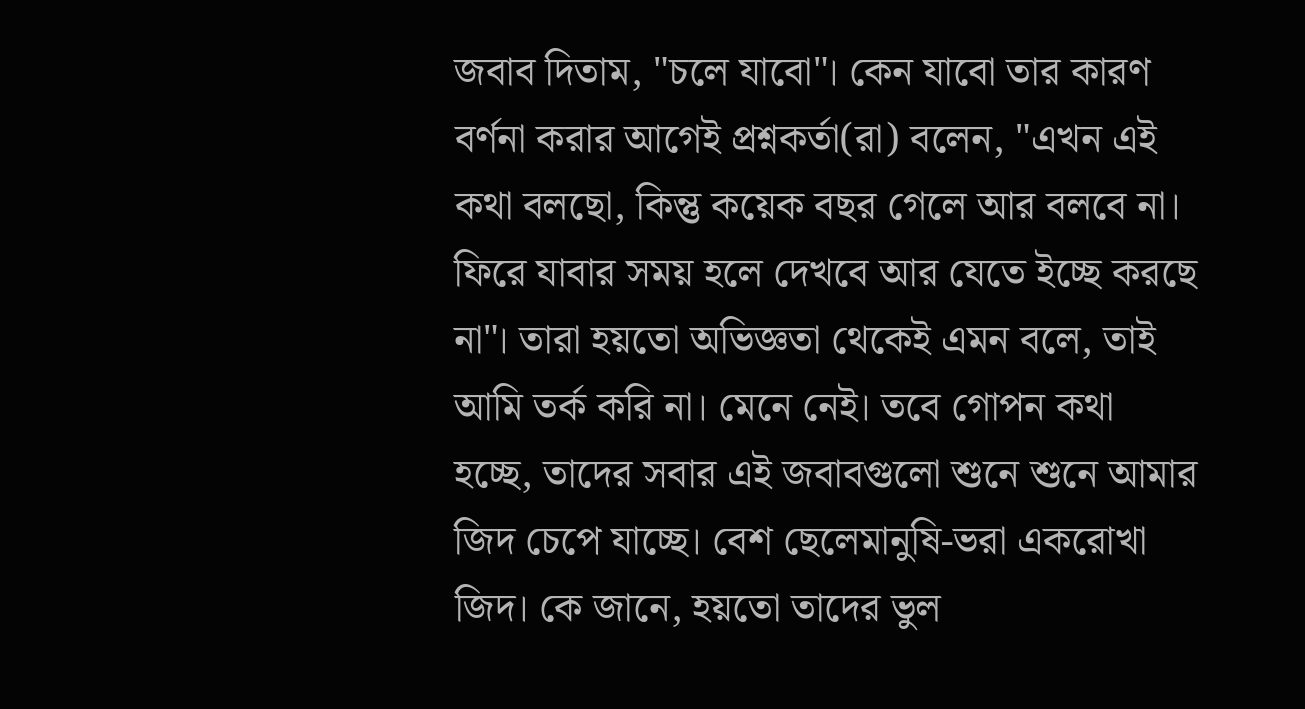জবাব দিতাম, "চলে যাবো"। কেন যাবো তার কারণ বর্ণনা করার আগেই প্রশ্নকর্তা(রা) বলেন, "এখন এই কথা বলছো, কিন্তু কয়েক বছর গেলে আর বলবে না। ফিরে যাবার সময় হলে দেখবে আর যেতে ইচ্ছে করছে না"। তারা হয়তো অভিজ্ঞতা থেকেই এমন বলে, তাই আমি তর্ক করি না। মেনে নেই। তবে গোপন কথা হচ্ছে, তাদের সবার এই জবাবগুলো শুনে শুনে আমার জিদ চেপে যাচ্ছে। বেশ ছেলেমানুষি-ভরা একরোখা জিদ। কে জানে, হয়তো তাদের ভুল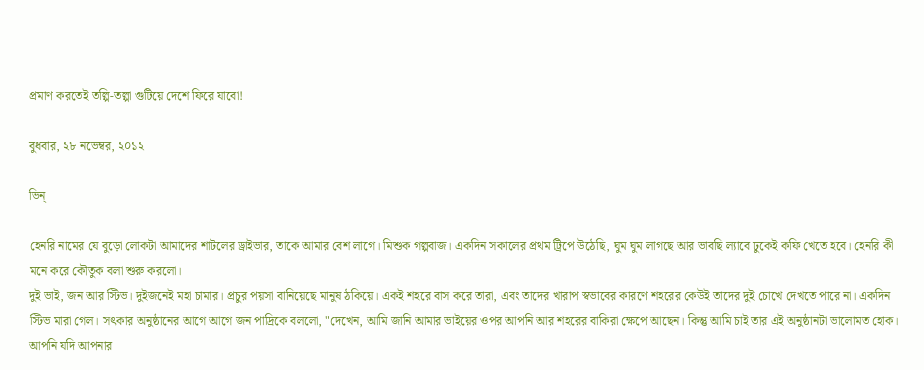প্রমাণ করতেই তল্পি-তল্পা গুটিয়ে দেশে ফিরে যাবো!

বুধবার, ২৮ নভেম্বর, ২০১২

ভিন্‌

হেনরি নামের যে বুড়ো লোকটা আমাদের শাটলের ড্রাইভার, তাকে আমার বেশ লাগে। মিশুক গল্পবাজ। একদিন সকালের প্রথম ট্রিপে উঠেছি, ঘুম ঘুম লাগছে আর ভাবছি ল্যাবে ঢুকেই কফি খেতে হবে। হেনরি কী মনে করে কৌতুক বলা শুরু করলো।
দুই ভাই, জন আর স্টিভ। দুইজনেই মহা চামার। প্রচুর পয়সা বানিয়েছে মানুষ ঠকিয়ে। একই শহরে বাস করে তারা, এবং তাদের খারাপ স্বভাবের কারণে শহরের কেউই তাদের দুই চোখে দেখতে পারে না। একদিন স্টিভ মারা গেল। সৎকার অনুষ্ঠানের আগে আগে জন পাদ্রিকে বললো, "দেখেন, আমি জানি আমার ভাইয়ের ওপর আপনি আর শহরের বাকিরা ক্ষেপে আছেন। কিন্তু আমি চাই তার এই অনুষ্ঠানটা ভালোমত হোক। আপনি যদি আপনার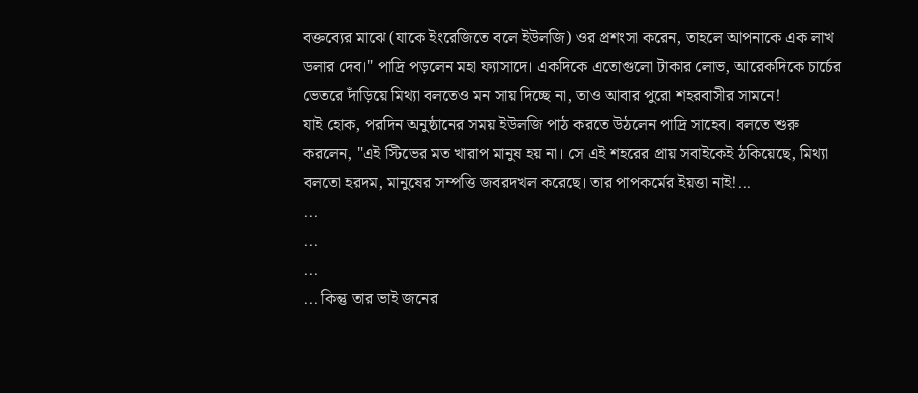বক্তব্যের মাঝে (যাকে ইংরেজিতে বলে ইউলজি) ওর প্রশংসা করেন, তাহলে আপনাকে এক লাখ ডলার দেব।" পাদ্রি পড়লেন মহা ফ্যাসাদে। একদিকে এতোগুলো টাকার লোভ, আরেকদিকে চার্চের ভেতরে দাঁড়িয়ে মিথ্যা বলতেও মন সায় দিচ্ছে না, তাও আবার পুরো শহরবাসীর সামনে!
যাই হোক, পরদিন অনুষ্ঠানের সময় ইউলজি পাঠ করতে উঠলেন পাদ্রি সাহেব। বলতে শুরু করলেন, "এই স্টিভের মত খারাপ মানুষ হয় না। সে এই শহরের প্রায় সবাইকেই ঠকিয়েছে, মিথ্যা বলতো হরদম, মানুষের সম্পত্তি জবরদখল করেছে। তার পাপকর্মের ইয়ত্তা নাই!...
...
...
...
... কিন্তু তার ভাই জনের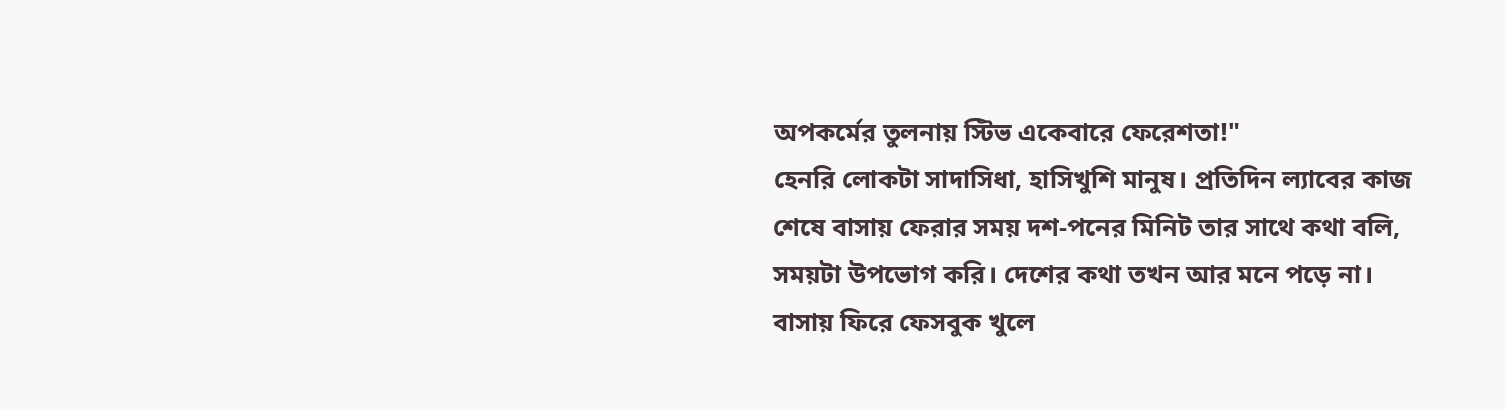অপকর্মের তুলনায় স্টিভ একেবারে ফেরেশতা!"
হেনরি লোকটা সাদাসিধা, হাসিখুশি মানুষ। প্রতিদিন ল্যাবের কাজ শেষে বাসায় ফেরার সময় দশ-পনের মিনিট তার সাথে কথা বলি, সময়টা উপভোগ করি। দেশের কথা তখন আর মনে পড়ে না। বাসায় ফিরে ফেসবুক খুলে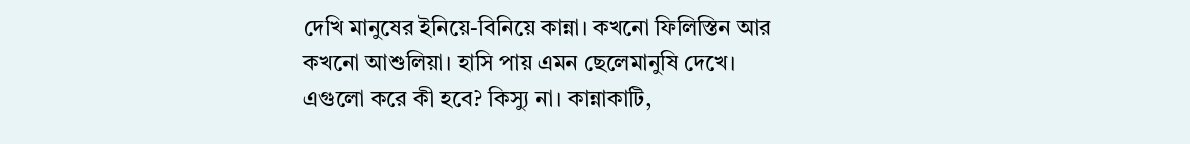দেখি মানুষের ইনিয়ে-বিনিয়ে কান্না। কখনো ফিলিস্তিন আর কখনো আশুলিয়া। হাসি পায় এমন ছেলেমানুষি দেখে। এগুলো করে কী হবে? কিস্যু না। কান্নাকাটি,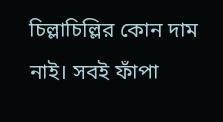চিল্লাচিল্লির কোন দাম নাই। সবই ফাঁপা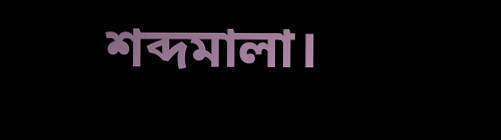শব্দমালা।